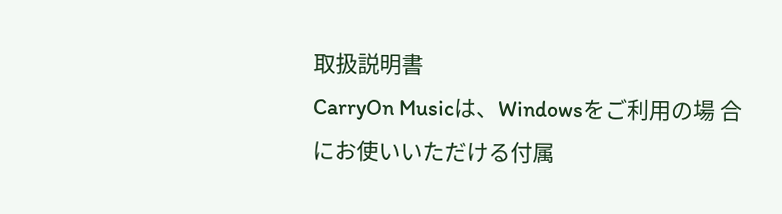取扱説明書
CarryOn Musicは、Windowsをご利用の場 合にお使いいただける付属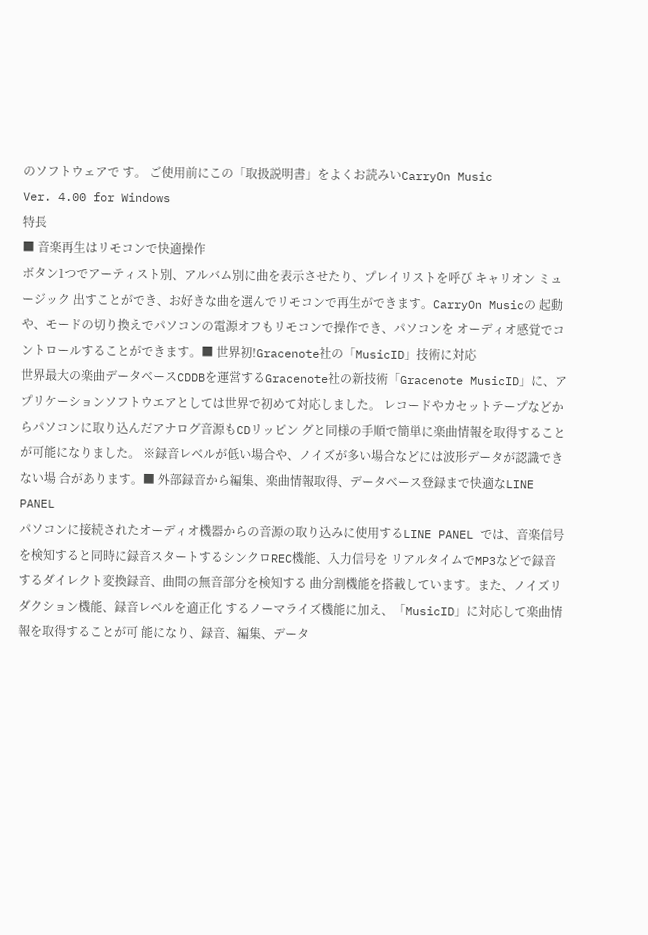のソフトウェアで す。 ご使用前にこの「取扱説明書」をよくお読みいCarryOn Music
Ver. 4.00 for Windows
特長
■ 音楽再生はリモコンで快適操作
ボタン1つでアーティスト別、アルバム別に曲を表示させたり、プレイリストを呼び キャリオン ミュージック 出すことができ、お好きな曲を選んでリモコンで再生ができます。CarryOn Musicの 起動や、モードの切り換えでパソコンの電源オフもリモコンで操作でき、パソコンを オーディオ感覚でコントロールすることができます。■ 世界初!Gracenote社の「MusicID」技術に対応
世界最大の楽曲データベースCDDBを運営するGracenote社の新技術「Gracenote MusicID」に、アプリケーションソフトウエアとしては世界で初めて対応しました。 レコードやカセットテープなどからパソコンに取り込んだアナログ音源もCDリッピン グと同様の手順で簡単に楽曲情報を取得することが可能になりました。 ※録音レベルが低い場合や、ノイズが多い場合などには波形データが認識できない場 合があります。■ 外部録音から編集、楽曲情報取得、データベース登録まで快適なLINE PANEL
パソコンに接続されたオーディオ機器からの音源の取り込みに使用するLINE PANEL では、音楽信号を検知すると同時に録音スタートするシンクロREC機能、入力信号を リアルタイムでMP3などで録音するダイレクト変換録音、曲間の無音部分を検知する 曲分割機能を搭載しています。また、ノイズリダクション機能、録音レベルを適正化 するノーマライズ機能に加え、「MusicID」に対応して楽曲情報を取得することが可 能になり、録音、編集、データ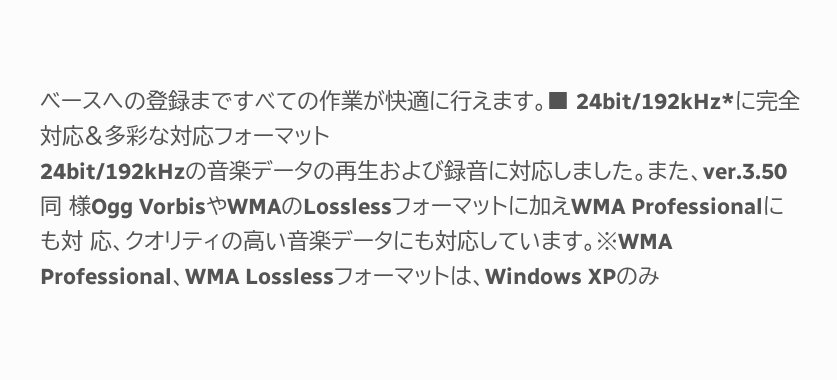ベースへの登録まですべての作業が快適に行えます。■ 24bit/192kHz*に完全対応&多彩な対応フォーマット
24bit/192kHzの音楽データの再生および録音に対応しました。また、ver.3.50同 様Ogg VorbisやWMAのLosslessフォーマットに加えWMA Professionalにも対 応、クオリティの高い音楽データにも対応しています。※WMA Professional、WMA Losslessフォーマットは、Windows XPのみ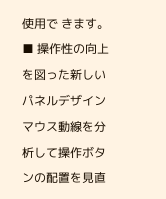使用で きます。
■ 操作性の向上を図った新しいパネルデザイン
マウス動線を分析して操作ボタンの配置を見直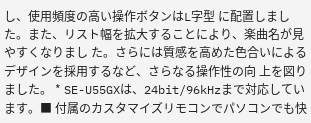し、使用頻度の高い操作ボタンはL字型 に配置しました。また、リスト幅を拡大することにより、楽曲名が見やすくなりまし た。さらには質感を高めた色合いによるデザインを採用するなど、さらなる操作性の向 上を図りました。 * SE-U55GXは、24bit/96kHzまで対応しています。■ 付属のカスタマイズリモコンでパソコンでも快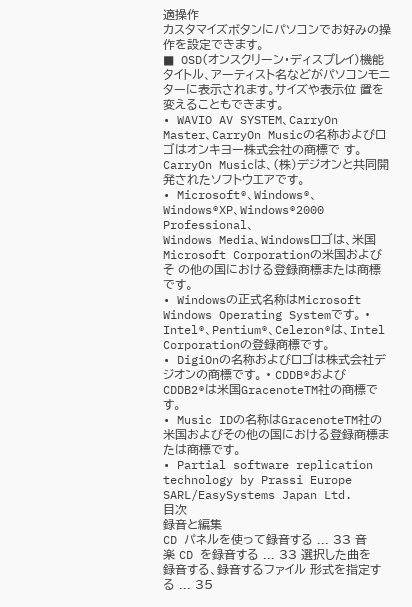適操作
カスタマイズボタンにパソコンでお好みの操作を設定できます。
■ OSD(オンスクリーン・ディスプレイ)機能
タイトル、アーティスト名などがパソコンモニターに表示されます。サイズや表示位 置を変えることもできます。
• WAVIO AV SYSTEM、CarryOn Master、CarryOn Musicの名称およびロゴはオンキヨー株式会社の商標で す。CarryOn Musicは、(株)デジオンと共同開発されたソフトウエアです。
• Microsoft®、Windows®、Windows®XP、Windows®2000 Professional、
Windows Media、Windowsロゴは、米国Microsoft Corporationの米国およびそ の他の国における登録商標または商標です。
• Windowsの正式名称はMicrosoft Windows Operating Systemです。 • Intel®、Pentium®、Celeron®は、Intel Corporationの登録商標です。
• DigiOnの名称およびロゴは株式会社デジオンの商標です。 • CDDB®およびCDDB2®は米国GracenoteTM社の商標です。
• Music IDの名称はGracenoteTM社の米国およびその他の国における登録商標または商標です。
• Partial software replication technology by Prassi Europe SARL/EasySystems Japan Ltd.
目次
録音と編集
CD パネルを使って録音する ... 33 音楽 CD を録音する ... 33 選択した曲を録音する、録音するファイル 形式を指定する ... 35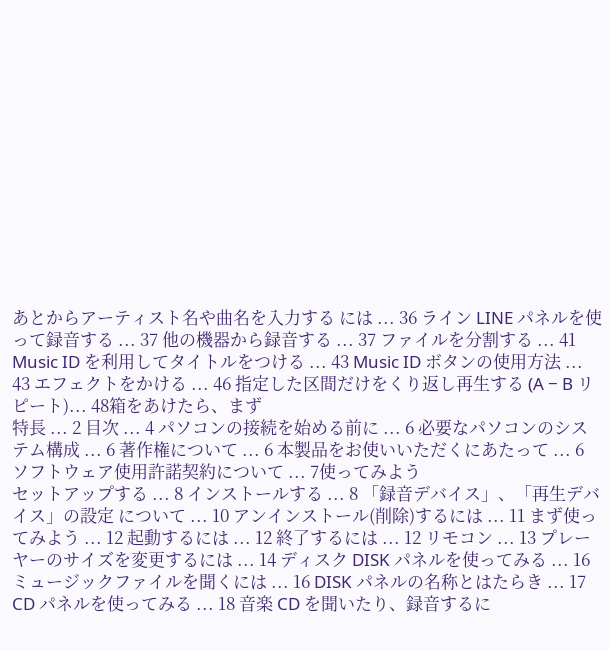あとからアーティスト名や曲名を入力する には ... 36 ライン LINE パネルを使って録音する ... 37 他の機器から録音する ... 37 ファイルを分割する ... 41 Music ID を利用してタイトルをつける ... 43 Music ID ボタンの使用方法 ... 43 エフェクトをかける ... 46 指定した区間だけをくり返し再生する (A − B リピート)... 48箱をあけたら、まず
特長 ... 2 目次 ... 4 パソコンの接続を始める前に ... 6 必要なパソコンのシステム構成 ... 6 著作権について ... 6 本製品をお使いいただくにあたって ... 6 ソフトウェア使用許諾契約について ... 7使ってみよう
セットアップする ... 8 インストールする ... 8 「録音デバイス」、「再生デバイス」の設定 について ... 10 アンインストール(削除)するには ... 11 まず使ってみよう ... 12 起動するには ... 12 終了するには ... 12 リモコン ... 13 プレーヤーのサイズを変更するには ... 14 ディスク DISK パネルを使ってみる ... 16 ミュージックファイルを聞くには ... 16 DISK パネルの名称とはたらき ... 17 CD パネルを使ってみる ... 18 音楽 CD を聞いたり、録音するに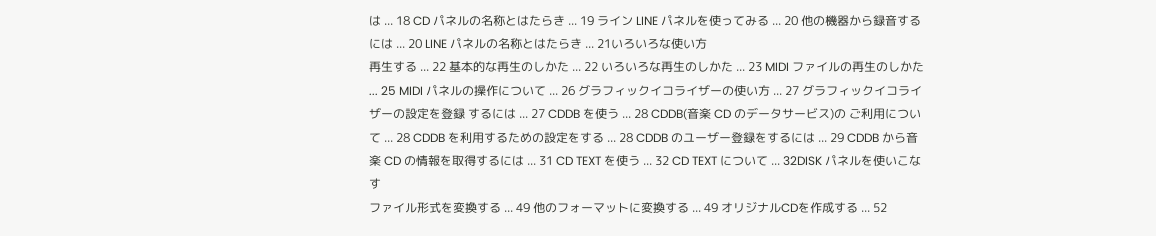は ... 18 CD パネルの名称とはたらき ... 19 ライン LINE パネルを使ってみる ... 20 他の機器から録音するには ... 20 LINE パネルの名称とはたらき ... 21いろいろな使い方
再生する ... 22 基本的な再生のしかた ... 22 いろいろな再生のしかた ... 23 MIDI ファイルの再生のしかた ... 25 MIDI パネルの操作について ... 26 グラフィックイコライザーの使い方 ... 27 グラフィックイコライザーの設定を登録 するには ... 27 CDDB を使う ... 28 CDDB(音楽 CD のデータサービス)の ご利用について ... 28 CDDB を利用するための設定をする ... 28 CDDB のユーザー登録をするには ... 29 CDDB から音楽 CD の情報を取得するには ... 31 CD TEXT を使う ... 32 CD TEXT について ... 32DISK パネルを使いこなす
ファイル形式を変換する ... 49 他のフォーマットに変換する ... 49 オリジナルCDを作成する ... 52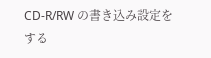CD-R/RW の書き込み設定をする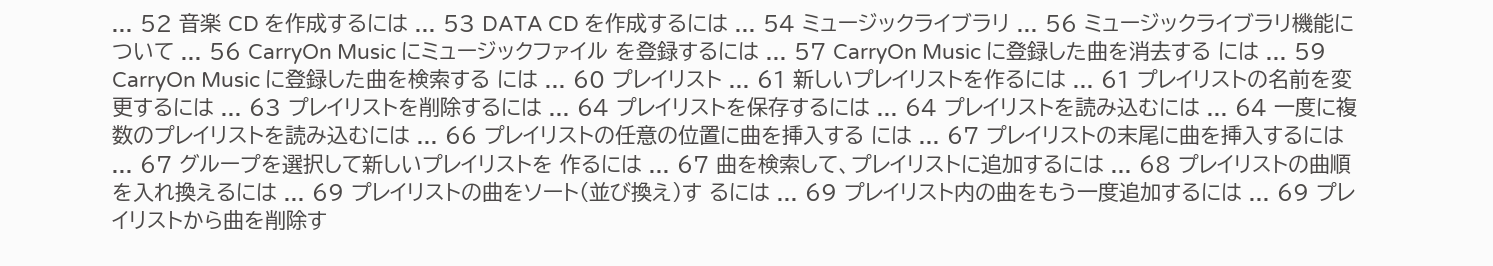... 52 音楽 CD を作成するには ... 53 DATA CD を作成するには ... 54 ミュージックライブラリ ... 56 ミュージックライブラリ機能について ... 56 CarryOn Music にミュージックファイル を登録するには ... 57 CarryOn Music に登録した曲を消去する には ... 59 CarryOn Music に登録した曲を検索する には ... 60 プレイリスト ... 61 新しいプレイリストを作るには ... 61 プレイリストの名前を変更するには ... 63 プレイリストを削除するには ... 64 プレイリストを保存するには ... 64 プレイリストを読み込むには ... 64 一度に複数のプレイリストを読み込むには ... 66 プレイリストの任意の位置に曲を挿入する には ... 67 プレイリストの末尾に曲を挿入するには ... 67 グループを選択して新しいプレイリストを 作るには ... 67 曲を検索して、プレイリストに追加するには ... 68 プレイリストの曲順を入れ換えるには ... 69 プレイリストの曲をソート(並び換え)す るには ... 69 プレイリスト内の曲をもう一度追加するには ... 69 プレイリストから曲を削除す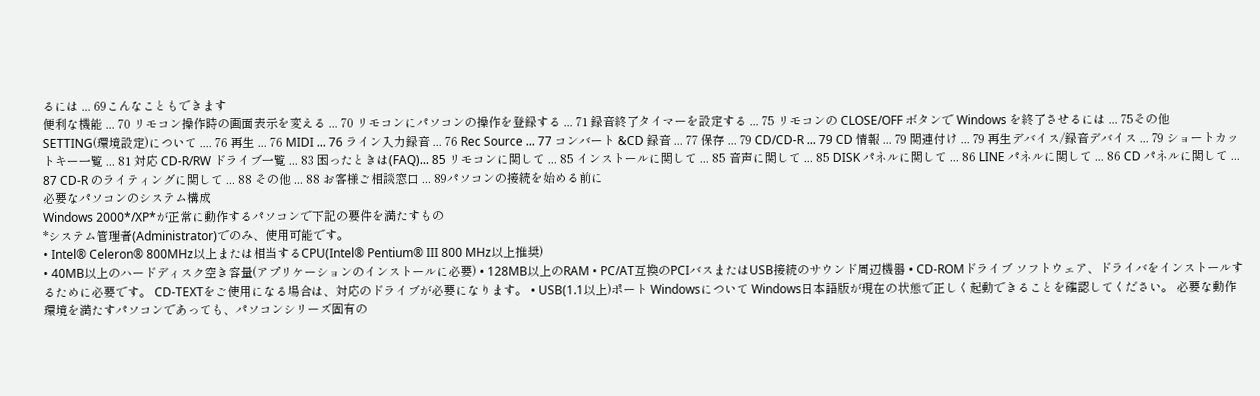るには ... 69こんなこともできます
便利な機能 ... 70 リモコン操作時の画面表示を変える ... 70 リモコンにパソコンの操作を登録する ... 71 録音終了タイマーを設定する ... 75 リモコンの CLOSE/OFF ボタンで Windows を終了させるには ... 75その他
SETTING(環境設定)について .... 76 再生 ... 76 MIDI ... 76 ライン入力録音 ... 76 Rec Source ... 77 コンバート &CD 録音 ... 77 保存 ... 79 CD/CD-R ... 79 CD 情報 ... 79 関連付け ... 79 再生デバイス/録音デバイス ... 79 ショートカットキー一覧 ... 81 対応 CD-R/RW ドライブ一覧 ... 83 困ったときは(FAQ)... 85 リモコンに関して ... 85 インストールに関して ... 85 音声に関して ... 85 DISK パネルに関して ... 86 LINE パネルに関して ... 86 CD パネルに関して ... 87 CD-R のライティングに関して ... 88 その他 ... 88 お客様ご相談窓口 ... 89パソコンの接続を始める前に
必要なパソコンのシステム構成
Windows 2000*/XP*が正常に動作するパソコンで下記の要件を満たすもの
*システム管理者(Administrator)でのみ、使用可能です。
• Intel® Celeron® 800MHz以上または相当するCPU(Intel® Pentium® III 800 MHz以上推奨)
• 40MB以上のハードディスク空き容量(アプリケーションのインストールに必要) • 128MB以上のRAM • PC/AT互換のPCIバスまたはUSB接続のサウンド周辺機器 • CD-ROMドライブ ソフトウェア、ドライバをインストールするために必要です。 CD-TEXTをご使用になる場合は、対応のドライブが必要になります。 • USB(1.1以上)ポート Windowsについて Windows日本語版が現在の状態で正しく起動できることを確認してください。 必要な動作環境を満たすパソコンであっても、パソコンシリーズ固有の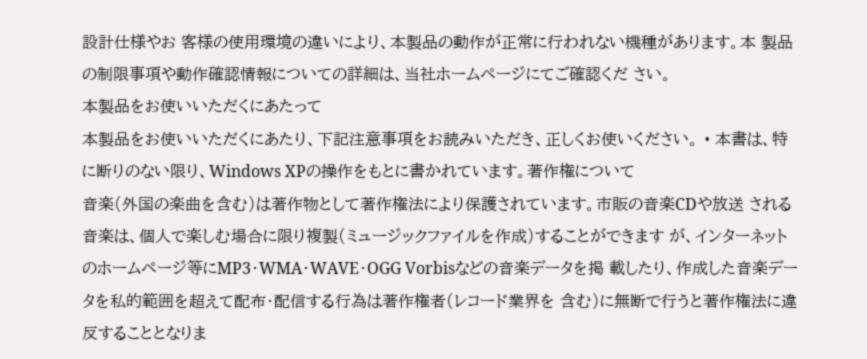設計仕様やお 客様の使用環境の違いにより、本製品の動作が正常に行われない機種があります。本 製品の制限事項や動作確認情報についての詳細は、当社ホームページにてご確認くだ さい。
本製品をお使いいただくにあたって
本製品をお使いいただくにあたり、下記注意事項をお読みいただき、正しくお使いください。 • 本書は、特に断りのない限り、Windows XPの操作をもとに書かれています。著作権について
音楽(外国の楽曲を含む)は著作物として著作権法により保護されています。市販の音楽CDや放送 される音楽は、個人で楽しむ場合に限り複製(ミュージックファイルを作成)することができます が、インターネットのホームページ等にMP3・WMA・WAVE・OGG Vorbisなどの音楽データを掲 載したり、作成した音楽データを私的範囲を超えて配布・配信する行為は著作権者(レコード業界を 含む)に無断で行うと著作権法に違反することとなりま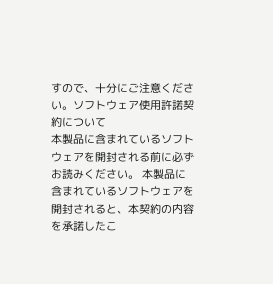すので、十分にご注意ください。ソフトウェア使用許諾契約について
本製品に含まれているソフトウェアを開封される前に必ずお読みください。 本製品に含まれているソフトウェアを開封されると、本契約の内容を承諾したこ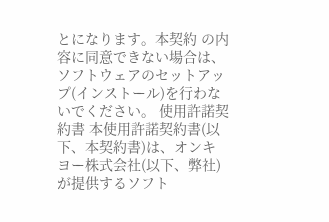とになります。本契約 の内容に同意できない場合は、ソフトウェアのセットアップ(インストール)を行わないでください。 使用許諾契約書 本使用許諾契約書(以下、本契約書)は、オンキヨー株式会社(以下、弊社)が提供するソフト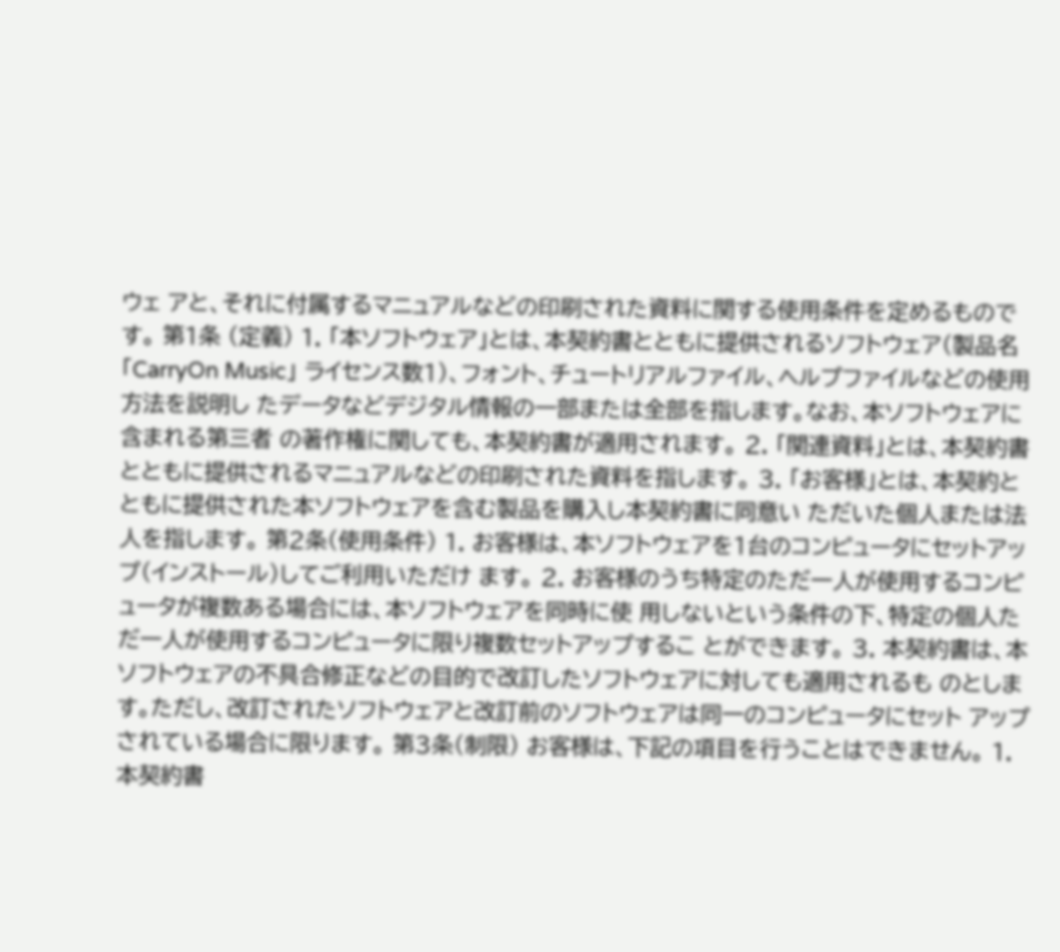ウェ アと、それに付属するマニュアルなどの印刷された資料に関する使用条件を定めるものです。 第1条 (定義) 1. 「本ソフトウェア」とは、本契約書とともに提供されるソフトウェア(製品名「CarryOn Music」 ライセンス数1)、フォント、チュートリアルファイル、ヘルプファイルなどの使用方法を説明し たデータなどデジタル情報の一部または全部を指します。なお、本ソフトウェアに含まれる第三者 の著作権に関しても、本契約書が適用されます。 2. 「関連資料」とは、本契約書とともに提供されるマニュアルなどの印刷された資料を指します。 3. 「お客様」とは、本契約とともに提供された本ソフトウェアを含む製品を購入し本契約書に同意い ただいた個人または法人を指します。 第2条(使用条件) 1. お客様は、本ソフトウェアを1台のコンピュータにセットアップ(インストール)してご利用いただけ ます。 2. お客様のうち特定のただ一人が使用するコンピュータが複数ある場合には、本ソフトウェアを同時に使 用しないという条件の下、特定の個人ただ一人が使用するコンピュータに限り複数セットアップするこ とができます。 3. 本契約書は、本ソフトウェアの不具合修正などの目的で改訂したソフトウェアに対しても適用されるも のとします。ただし、改訂されたソフトウェアと改訂前のソフトウェアは同一のコンピュータにセット アップされている場合に限ります。 第3条(制限) お客様は、下記の項目を行うことはできません。 1. 本契約書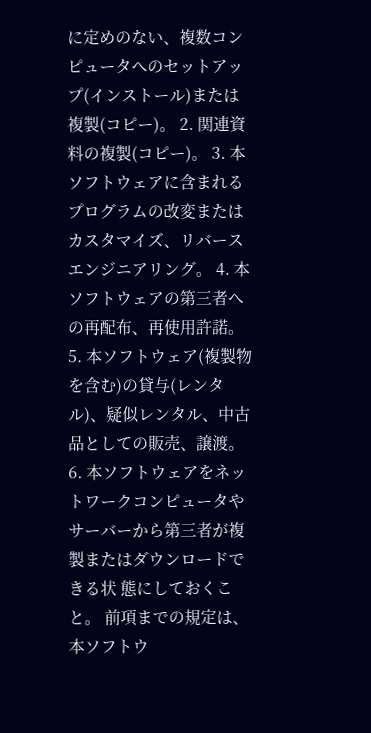に定めのない、複数コンピュータへのセットアップ(インストール)または複製(コピー)。 2. 関連資料の複製(コピー)。 3. 本ソフトウェアに含まれるプログラムの改変またはカスタマイズ、リバースエンジニアリング。 4. 本ソフトウェアの第三者への再配布、再使用許諾。 5. 本ソフトウェア(複製物を含む)の貸与(レンタル)、疑似レンタル、中古品としての販売、譲渡。 6. 本ソフトウェアをネットワークコンピュータやサーバーから第三者が複製またはダウンロードできる状 態にしておくこと。 前項までの規定は、本ソフトウ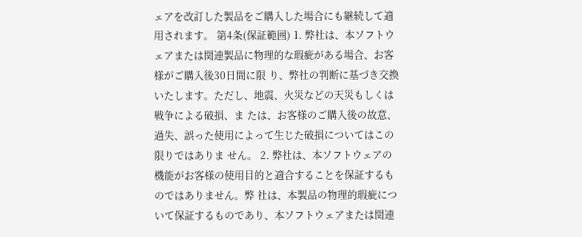ェアを改訂した製品をご購入した場合にも継続して適用されます。 第4条(保証範囲) 1. 弊社は、本ソフトウェアまたは関連製品に物理的な瑕疵がある場合、お客様がご購入後30日間に限 り、弊社の判断に基づき交換いたします。ただし、地震、火災などの天災もしくは戦争による破損、ま たは、お客様のご購入後の故意、過失、誤った使用によって生じた破損についてはこの限りではありま せん。 2. 弊社は、本ソフトウェアの機能がお客様の使用目的と適合することを保証するものではありません。弊 社は、本製品の物理的瑕疵について保証するものであり、本ソフトウェアまたは関連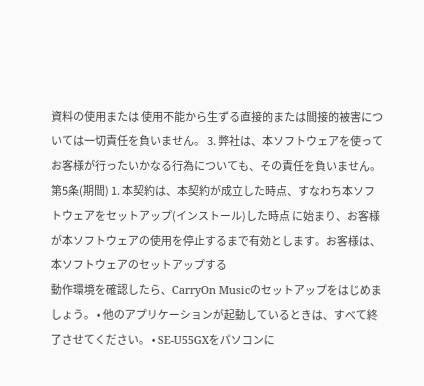資料の使用または 使用不能から生ずる直接的または間接的被害については一切責任を負いません。 3. 弊社は、本ソフトウェアを使ってお客様が行ったいかなる行為についても、その責任を負いません。 第5条(期間) 1. 本契約は、本契約が成立した時点、すなわち本ソフトウェアをセットアップ(インストール)した時点 に始まり、お客様が本ソフトウェアの使用を停止するまで有効とします。お客様は、本ソフトウェアのセットアップする
動作環境を確認したら、CarryOn Musicのセットアップをはじめましょう。 • 他のアプリケーションが起動しているときは、すべて終了させてください。 • SE-U55GXをパソコンに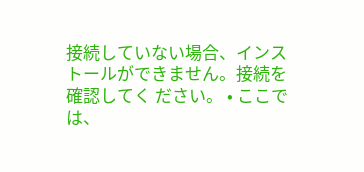接続していない場合、インストールができません。接続を確認してく ださい。 • ここでは、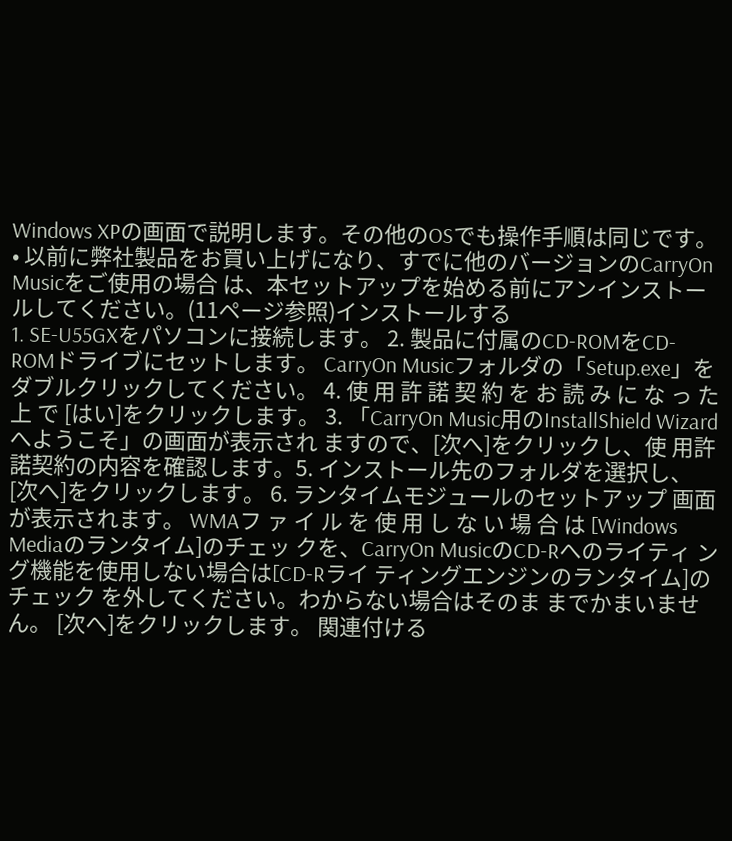Windows XPの画面で説明します。その他のOSでも操作手順は同じです。 • 以前に弊社製品をお買い上げになり、すでに他のバージョンのCarryOn Musicをご使用の場合 は、本セットアップを始める前にアンインストールしてください。(11ページ参照)インストールする
1. SE-U55GXをパソコンに接続します。 2. 製品に付属のCD-ROMをCD-ROMドライブにセットします。 CarryOn Musicフォルダの「Setup.exe」をダブルクリックしてください。 4. 使 用 許 諾 契 約 を お 読 み に な っ た 上 で [はい]をクリックします。 3. 「CarryOn Music用のInstallShield Wizardへようこそ」の画面が表示され ますので、[次へ]をクリックし、使 用許諾契約の内容を確認します。5. インストール先のフォルダを選択し、 [次へ]をクリックします。 6. ランタイムモジュールのセットアップ 画面が表示されます。 WMAフ ァ イ ル を 使 用 し な い 場 合 は [Windows Mediaのランタイム]のチェッ クを、CarryOn MusicのCD-Rへのライティ ング機能を使用しない場合は[CD-Rライ ティングエンジンのランタイム]のチェック を外してください。わからない場合はそのま までかまいません。 [次へ]をクリックします。 関連付ける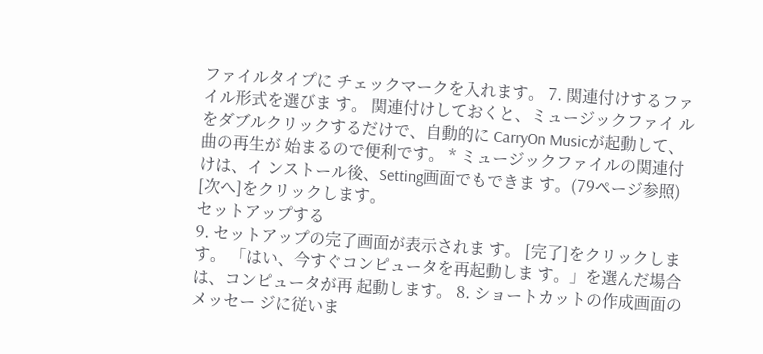ファイルタイプに チェックマークを入れます。 7. 関連付けするファイル形式を選びま す。 関連付けしておくと、ミュージックファイ ルをダブルクリックするだけで、自動的に CarryOn Musicが起動して、曲の再生が 始まるので便利です。 * ミュージックファイルの関連付けは、イ ンストール後、Setting画面でもできま す。(79ページ参照) [次へ]をクリックします。
セットアップする
9. セットアップの完了画面が表示されま す。 [完了]をクリックします。 「はい、今すぐコンピュータを再起動しま す。」を選んだ場合は、コンピュータが再 起動します。 8. ショートカットの作成画面のメッセー ジに従いま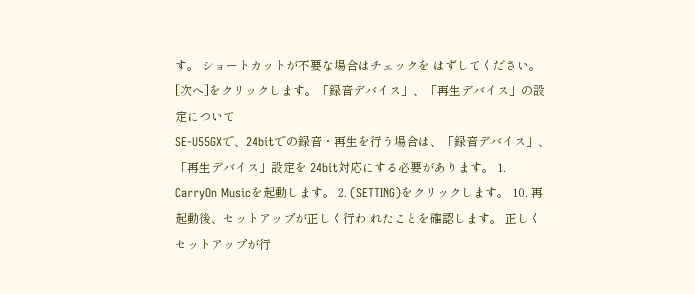す。 ショートカットが不要な場合はチェックを はずしてください。 [次へ]をクリックします。「録音デバイス」、「再生デバイス」の設定について
SE-U55GXで、24bitでの録音・再生を行う場合は、「録音デバイス」、「再生デバイス」設定を 24bit対応にする必要があります。 1. CarryOn Musicを起動します。 2. (SETTING)をクリックします。 10. 再起動後、セットアップが正しく行わ れたことを確認します。 正しくセットアップが行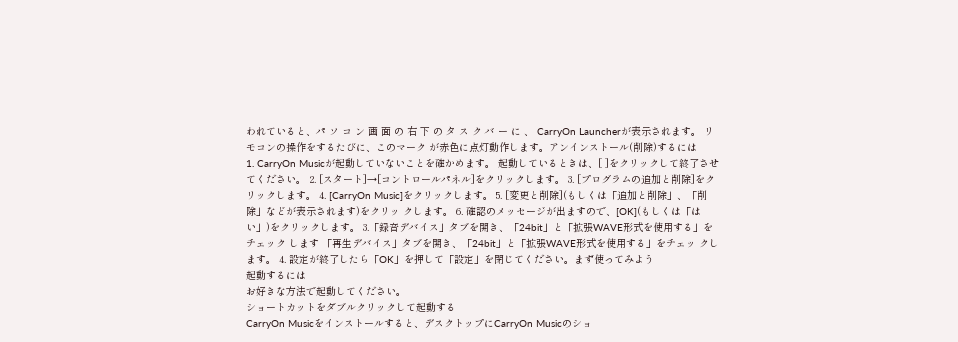われていると、パ ソ コ ン 画 面 の 右 下 の タ ス ク バ ー に 、 CarryOn Launcherが表示されます。 リモコンの操作をするたびに、このマーク が赤色に点灯動作します。アンインストール(削除)するには
1. CarryOn Musicが起動していないことを確かめます。 起動しているときは、[ ]をクリックして終了させてください。 2. [スタート]→[コントロールパネル]をクリックします。 3. [プログラムの追加と削除]をクリックします。 4. [CarryOn Music]をクリックします。 5. [変更と削除](もしくは「追加と削除」、「削除」などが表示されます)をクリッ クします。 6. 確認のメッセージが出ますので、[OK](もしくは「はい」)をクリックします。 3.「録音デバイス」タブを開き、「24bit」と「拡張WAVE形式を使用する」をチェック します 「再生デバイス」タブを開き、「24bit」と「拡張WAVE形式を使用する」をチェッ クします。 4. 設定が終了したら「OK」を押して「設定」を閉じてください。まず使ってみよう
起動するには
お好きな方法で起動してください。
ショートカットをダブルクリックして起動する
CarryOn Musicをインストールすると、デスクトップにCarryOn Musicのショ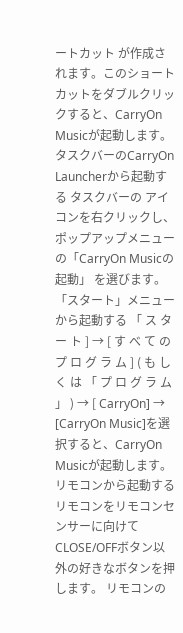ートカット が作成されます。このショートカットをダブルクリックすると、CarryOn Musicが起動します。 タスクバーのCarryOn Launcherから起動する タスクバーの アイコンを右クリックし、ポップアップメニューの「CarryOn Musicの起動」 を選びます。 「スタート」メニューから起動する 「 ス タ ー ト ] → [ す べ て の プ ロ グ ラ ム ] ( も し く は 「 プ ロ グ ラ ム 」 ) → [ CarryOn] → [CarryOn Music]を選択すると、CarryOn Musicが起動します。
リモコンから起動する リモコンをリモコンセンサーに向けてCLOSE/OFFボタン以外の好きなボタンを押します。 リモコンの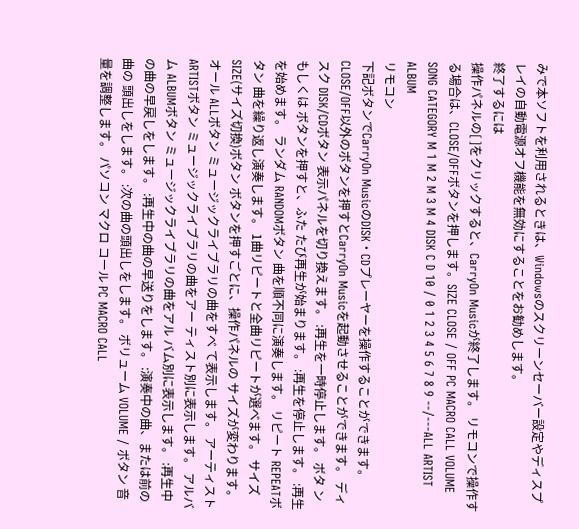みで本ソフトを利用されるときは、Windowsのスクリーンセーバー設定やディスプ レイの自動電源オフ機能を無効にすることをお勧めします。
終了するには
操作パネルの[ ]をクリックすると、CarryOn Musicが終了します。 リモコンで操作する場合は、CLOSE/OFFボタンを押します。SIZE CLOSE / OFF PC MACRO CALL VOLUME SONG CATEGORY M 1 M 2 M 3 M 4 DISK C D 10 / 0 1 2 3 4 5 6 7 8 9 --/---ALL ARTIST ALBUM
リモコン
下記ボタンでCarryOn MusicのDISK・CDプレーヤーを操作することができます。 CLOSE/OFF以外のボタンを押すとCarryOn Musicを起動させることができます。 ディスク DISK/CDボタン 表示パネルを切り換えます。 :再生を一時停止します。 ボタ ンもしくは ボタンを押すと、ふた たび再生が始まります。 :再生を停止します。 :再生を始めます。 ランダム RANDOMボタン 曲を順不同に演奏します。 リピート REPEATボタン 曲を繰り返し演奏します。 1曲リピートと全曲リピートが選べます。 サイズ SIZE(サイズ切換)ボタン ボタンを押すごとに、操作パネルの サイズが変わります。 オール ALLボタン ミュージックライブラリの曲をすべ て表示します。 アーティスト ARTISTボタン ミュージックライブラリの曲をアー ティスト別に表示します。 アルバム ALBUMボタン ミュージックライブラリの曲をアル バム別に表示します。 :再生中の曲の早戻しをします。 :再生中の曲の早送りをします。 :演奏中の曲、または前の曲の 頭出しをします。 :次の曲の頭出しをします。 ボリューム VOLUME / ボタン 音量を調整します。 パソコン マクロ コール PC MACRO CALL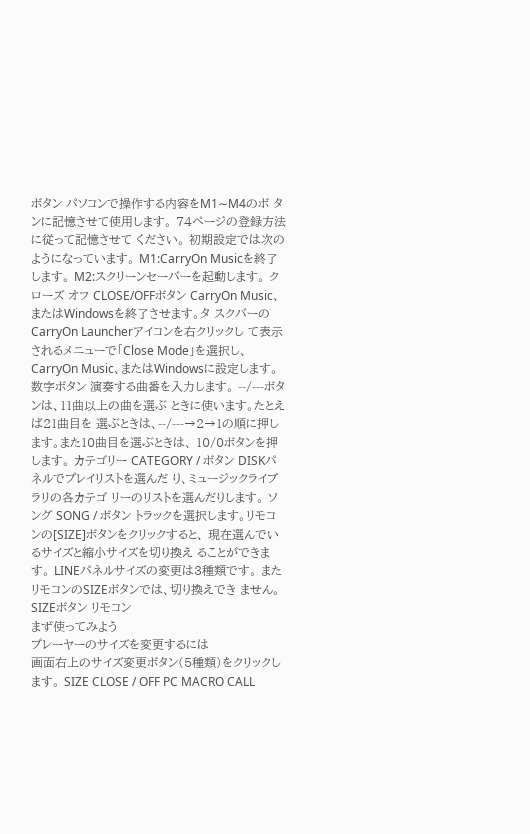ボタン パソコンで操作する内容をM1∼M4のボ タンに記憶させて使用します。 74ページの登録方法に従って記憶させて ください。 初期設定では次のようになっています。 M1:CarryOn Musicを終了します。 M2:スクリーンセーバーを起動します。 クローズ オフ CLOSE/OFFボタン CarryOn Music、またはWindowsを終了させます。タ スクバーのCarryOn Launcherアイコンを右クリックし て表示されるメニューで「Close Mode」を選択し、 CarryOn Music、またはWindowsに設定します。 数字ボタン 演奏する曲番を入力します。 --/---ボタンは、11曲以上の曲を選ぶ ときに使います。たとえば21曲目を 選ぶときは、--/---→2→1の順に押し ます。また10曲目を選ぶときは、 10/0ボタンを押します。 カテゴリー CATEGORY / ボタン DISKパネルでプレイリストを選んだ り、ミュージックライブラリの各カテゴ リーのリストを選んだりします。 ソング SONG / ボタン トラックを選択します。リモコンの[SIZE]ボタンをクリックすると、 現在選んでいるサイズと縮小サイズを切り換え ることができます。 LINEパネルサイズの変更は3種類です。 またリモコンのSIZEボタンでは、切り換えでき ません。 SIZEボタン リモコン
まず使ってみよう
プレーヤーのサイズを変更するには
画面右上のサイズ変更ボタン(5種類)をクリックします。 SIZE CLOSE / OFF PC MACRO CALL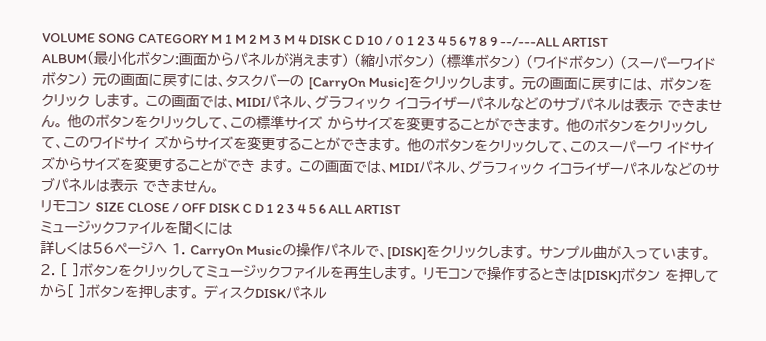VOLUME SONG CATEGORY M 1 M 2 M 3 M 4 DISK C D 10 / 0 1 2 3 4 5 6 7 8 9 --/---ALL ARTIST ALBUM(最小化ボタン:画面からパネルが消えます) (縮小ボタン) (標準ボタン) (ワイドボタン) (スーパーワイド ボタン) 元の画面に戻すには、タスクバーの [CarryOn Music]をクリックします。 元の画面に戻すには、 ボタンをクリック します。 この画面では、MIDIパネル、グラフィック イコライザーパネルなどのサブパネルは表示 できません。 他のボタンをクリックして、この標準サイズ からサイズを変更することができます。 他のボタンをクリックして、このワイドサイ ズからサイズを変更することができます。 他のボタンをクリックして、このスーパーワ イドサイズからサイズを変更することができ ます。 この画面では、MIDIパネル、グラフィック イコライザーパネルなどのサブパネルは表示 できません。
リモコン SIZE CLOSE / OFF DISK C D 1 2 3 4 5 6 ALL ARTIST
ミュージックファイルを聞くには
詳しくは56ページへ 1. CarryOn Musicの操作パネルで、[DISK]をクリックします。 サンプル曲が入っています。 2. [ ]ボタンをクリックしてミュージックファイルを再生します。 リモコンで操作するときは[DISK]ボタン を押してから[ ]ボタンを押します。 ディスクDISKパネル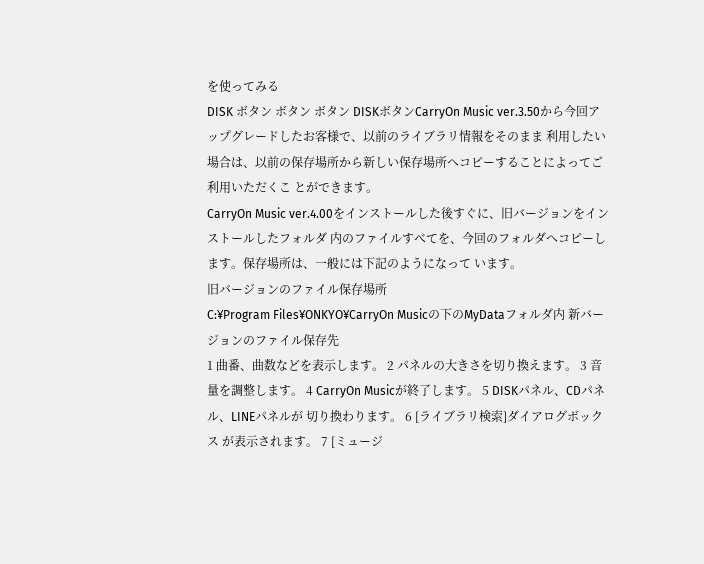を使ってみる
DISK ボタン ボタン ボタン DISKボタンCarryOn Music ver.3.50から今回アップグレードしたお客様で、以前のライブラリ情報をそのまま 利用したい場合は、以前の保存場所から新しい保存場所へコピーすることによってご利用いただくこ とができます。
CarryOn Music ver.4.00をインストールした後すぐに、旧バージョンをインストールしたフォルダ 内のファイルすべてを、今回のフォルダへコピーします。保存場所は、一般には下記のようになって います。
旧バージョンのファイル保存場所
C:¥Program Files¥ONKYO¥CarryOn Musicの下のMyDataフォルダ内 新バージョンのファイル保存先
1 曲番、曲数などを表示します。 2 パネルの大きさを切り換えます。 3 音量を調整します。 4 CarryOn Musicが終了します。 5 DISKパネル、CDパネル、LINEパネルが 切り換わります。 6 [ライブラリ検索]ダイアログボックス が表示されます。 7 [ミュージ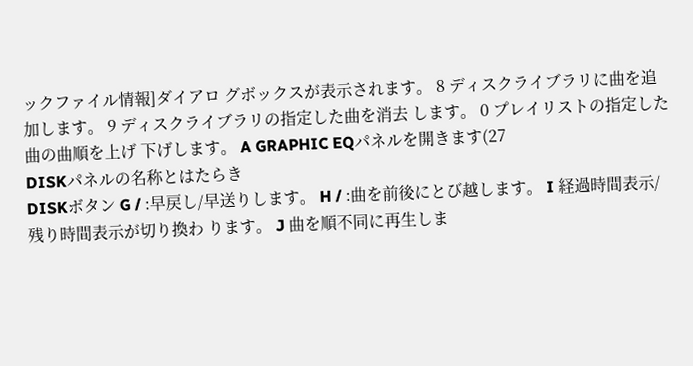ックファイル情報]ダイアロ グボックスが表示されます。 8 ディスクライブラリに曲を追加します。 9 ディスクライブラリの指定した曲を消去 します。 0 プレイリストの指定した曲の曲順を上げ 下げします。 A GRAPHIC EQパネルを開きます(27
DISKパネルの名称とはたらき
DISKボタン G / :早戻し/早送りします。 H / :曲を前後にとび越します。 I 経過時間表示/残り時間表示が切り換わ ります。 J 曲を順不同に再生しま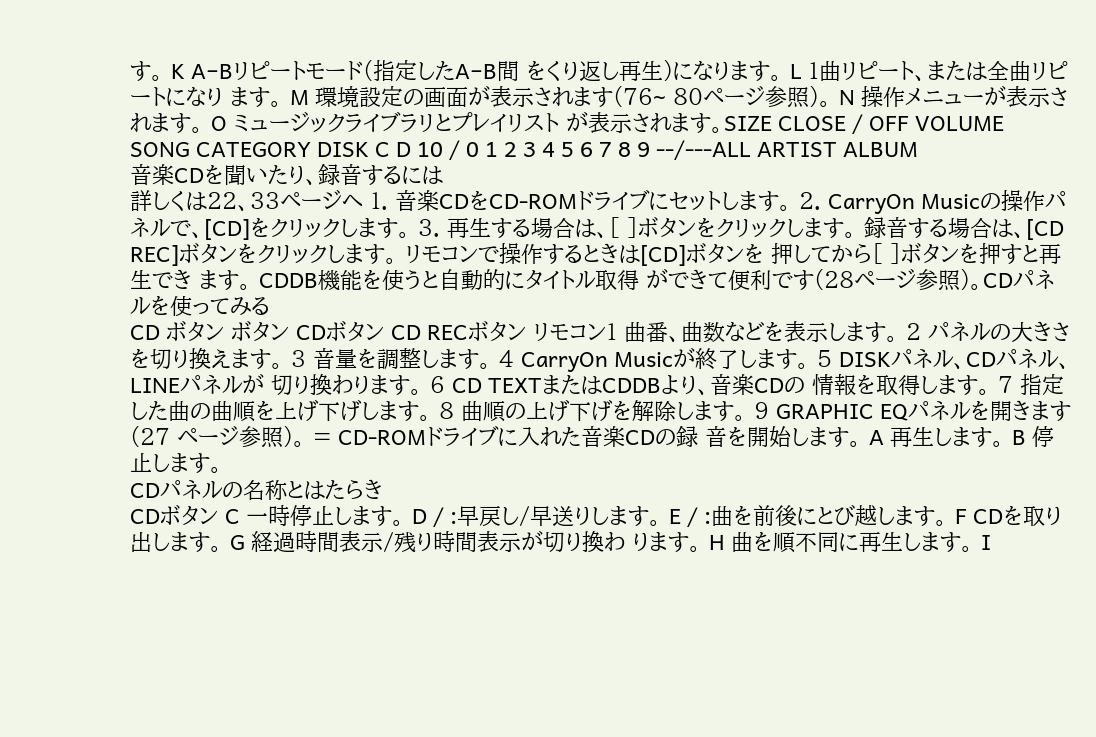す。 K A−Bリピートモード(指定したA−B間 をくり返し再生)になります。 L 1曲リピート、または全曲リピートになり ます。 M 環境設定の画面が表示されます(76∼ 80ページ参照)。 N 操作メニューが表示されます。 O ミュージックライブラリとプレイリスト が表示されます。SIZE CLOSE / OFF VOLUME SONG CATEGORY DISK C D 10 / 0 1 2 3 4 5 6 7 8 9 --/---ALL ARTIST ALBUM
音楽CDを聞いたり、録音するには
詳しくは22、33ページへ 1. 音楽CDをCD-ROMドライブにセットします。 2. CarryOn Musicの操作パネルで、[CD]をクリックします。 3. 再生する場合は、[ ]ボタンをクリックします。 録音する場合は、[CD REC]ボタンをクリックします。 リモコンで操作するときは[CD]ボタンを 押してから[ ]ボタンを押すと再生でき ます。 CDDB機能を使うと自動的にタイトル取得 ができて便利です(28ページ参照)。CDパネルを使ってみる
CD ボタン ボタン CDボタン CD RECボタン リモコン1 曲番、曲数などを表示します。 2 パネルの大きさを切り換えます。 3 音量を調整します。 4 CarryOn Musicが終了します。 5 DISKパネル、CDパネル、LINEパネルが 切り換わります。 6 CD TEXTまたはCDDBより、音楽CDの 情報を取得します。 7 指定した曲の曲順を上げ下げします。 8 曲順の上げ下げを解除します。 9 GRAPHIC EQパネルを開きます(27 ページ参照)。 = CD-ROMドライブに入れた音楽CDの録 音を開始します。 A 再生します。 B 停止します。
CDパネルの名称とはたらき
CDボタン C 一時停止します。 D / :早戻し/早送りします。 E / :曲を前後にとび越します。 F CDを取り出します。 G 経過時間表示/残り時間表示が切り換わ ります。 H 曲を順不同に再生します。 I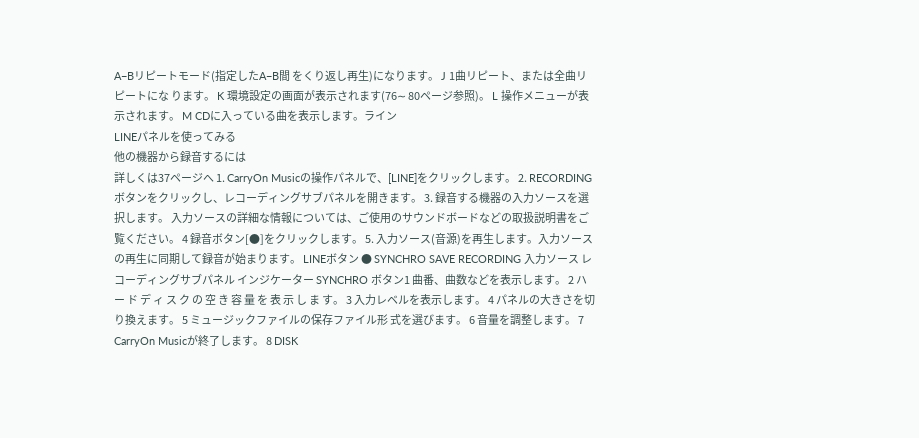A−Bリピートモード(指定したA−B間 をくり返し再生)になります。 J 1曲リピート、または全曲リピートにな ります。 K 環境設定の画面が表示されます(76∼ 80ページ参照)。 L 操作メニューが表示されます。 M CDに入っている曲を表示します。ライン
LINEパネルを使ってみる
他の機器から録音するには
詳しくは37ページへ 1. CarryOn Musicの操作パネルで、[LINE]をクリックします。 2. RECORDINGボタンをクリックし、レコーディングサブパネルを開きます。 3. 録音する機器の入力ソースを選択します。 入力ソースの詳細な情報については、ご使用のサウンドボードなどの取扱説明書をご覧ください。 4 録音ボタン[●]をクリックします。 5. 入力ソース(音源)を再生します。入力ソースの再生に同期して録音が始まります。 LINEボタン ● SYNCHRO SAVE RECORDING 入力ソース レコーディングサブパネル インジケーター SYNCHRO ボタン1 曲番、曲数などを表示します。 2 ハ ー ド デ ィ ス ク の 空 き 容 量 を 表 示 し ま す。 3 入力レベルを表示します。 4 パネルの大きさを切り換えます。 5 ミュージックファイルの保存ファイル形 式を選びます。 6 音量を調整します。 7 CarryOn Musicが終了します。 8 DISK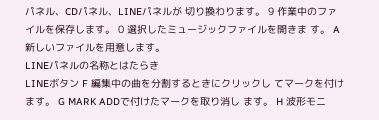パネル、CDパネル、LINEパネルが 切り換わります。 9 作業中のファイルを保存します。 0 選択したミュージックファイルを開きま す。 A 新しいファイルを用意します。
LINEパネルの名称とはたらき
LINEボタン F 編集中の曲を分割するときにクリックし てマークを付けます。 G MARK ADDで付けたマークを取り消し ます。 H 波形モニ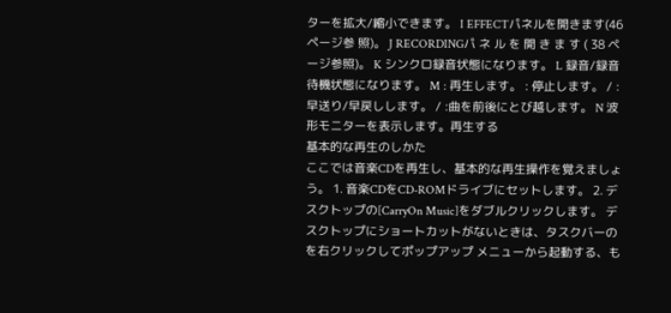ターを拡大/縮小できます。 I EFFECTパネルを開きます(46ページ参 照)。 J RECORDINGパ ネ ル を 開 き ま す ( 38 ページ参照)。 K シンクロ録音状態になります。 L 録音/録音待機状態になります。 M : 再生します。 : 停止します。 / :早送り/早戻しします。 / :曲を前後にとび越します。 N 波形モニターを表示します。再生する
基本的な再生のしかた
ここでは音楽CDを再生し、基本的な再生操作を覚えましょう。 1. 音楽CDをCD-ROMドライブにセットします。 2. デスクトップの[CarryOn Music]をダブルクリックします。 デスクトップにショートカットがないときは、タスクバーの を右クリックしてポップアップ メニューから起動する、も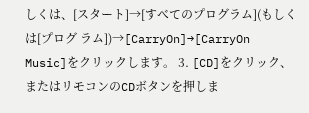しくは、[スタート]→[すべてのプログラム](もしくは[プログ ラム])→[CarryOn]→[CarryOn Music]をクリックします。 3. [CD]をクリック、またはリモコンのCDボタンを押しま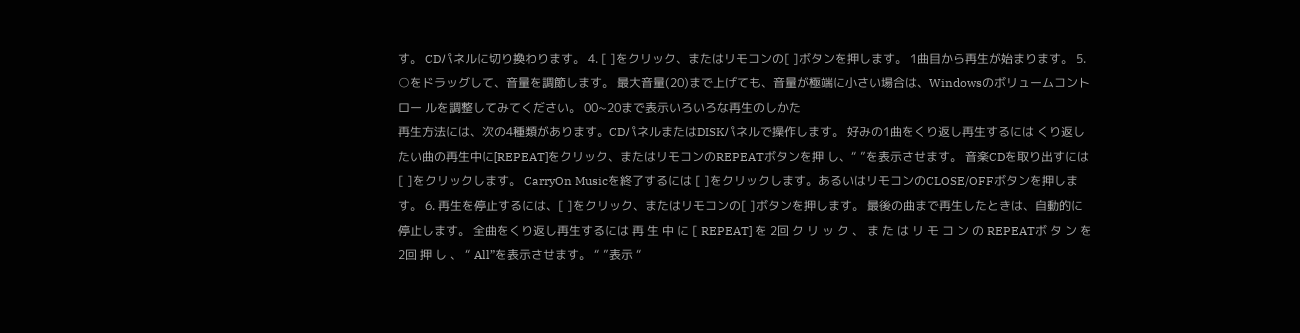す。 CDパネルに切り換わります。 4. [ ]をクリック、またはリモコンの[ ]ボタンを押します。 1曲目から再生が始まります。 5. ○をドラッグして、音量を調節します。 最大音量(20)まで上げても、音量が極端に小さい場合は、Windowsのボリュームコントロー ルを調整してみてください。 00∼20まで表示いろいろな再生のしかた
再生方法には、次の4種類があります。CDパネルまたはDISKパネルで操作します。 好みの1曲をくり返し再生するには くり返したい曲の再生中に[REPEAT]をクリック、またはリモコンのREPEATボタンを押 し、“ ”を表示させます。 音楽CDを取り出すには [ ]をクリックします。 CarryOn Musicを終了するには [ ]をクリックします。あるいはリモコンのCLOSE/OFFボタンを押します。 6. 再生を停止するには、[ ]をクリック、またはリモコンの[ ]ボタンを押します。 最後の曲まで再生したときは、自動的に停止します。 全曲をくり返し再生するには 再 生 中 に [ REPEAT] を 2回 ク リ ッ ク 、 ま た は リ モ コ ン の REPEATボ タ ン を 2回 押 し 、 “ All”を表示させます。 “ ”表示 “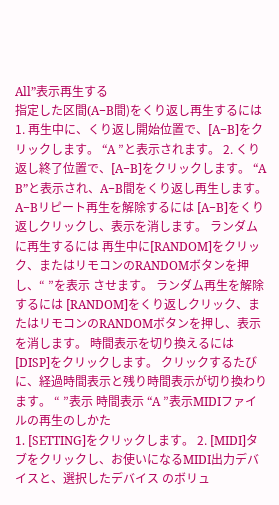All”表示再生する
指定した区間(A−B間)をくり返し再生するには 1. 再生中に、くり返し開始位置で、[A−B]をクリックします。 “A ”と表示されます。 2. くり返し終了位置で、[A−B]をクリックします。 “A B”と表示され、A−B間をくり返し再生します。 A−Bリピート再生を解除するには [A−B]をくり返しクリックし、表示を消します。 ランダムに再生するには 再生中に[RANDOM]をクリック、またはリモコンのRANDOMボタンを押し、“ ”を表示 させます。 ランダム再生を解除するには [RANDOM]をくり返しクリック、またはリモコンのRANDOMボタンを押し、表示を消します。 時間表示を切り換えるには [DISP]をクリックします。 クリックするたびに、経過時間表示と残り時間表示が切り換わります。 “ ”表示 時間表示 “A ”表示MIDIファイルの再生のしかた
1. [SETTING]をクリックします。 2. [MIDI]タブをクリックし、お使いになるMIDI出力デバイスと、選択したデバイス のボリュ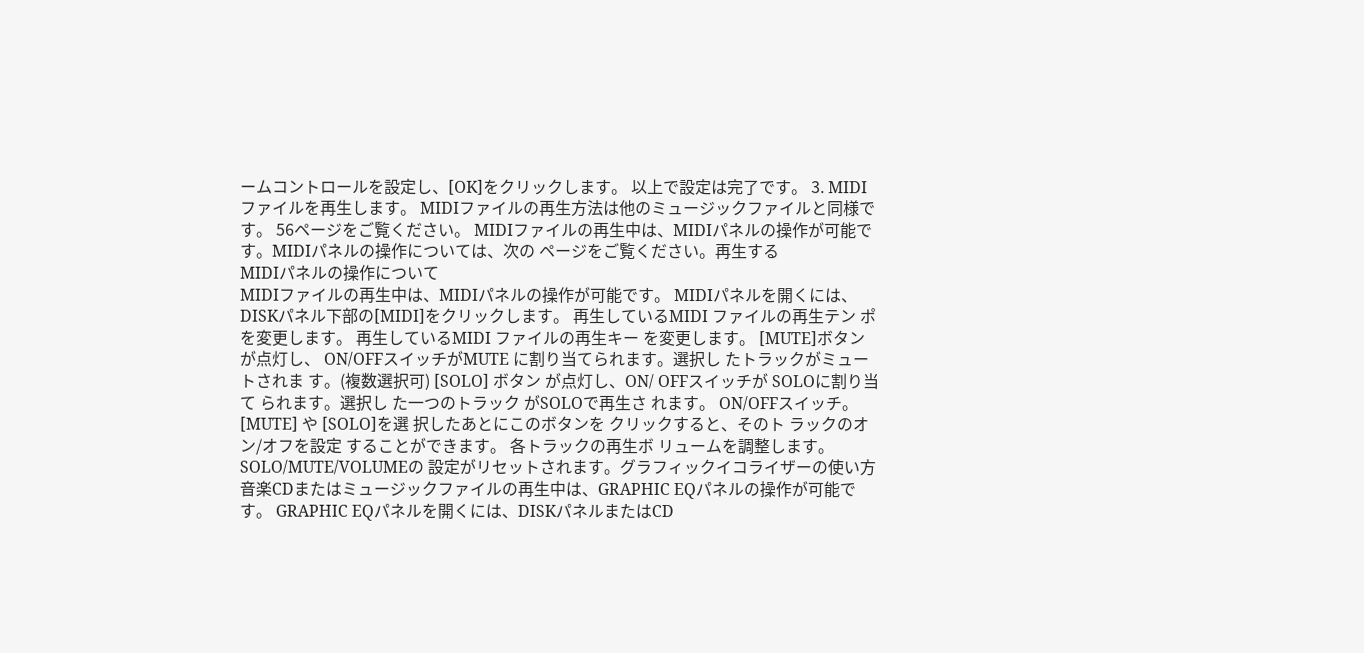ームコントロールを設定し、[OK]をクリックします。 以上で設定は完了です。 3. MIDIファイルを再生します。 MIDIファイルの再生方法は他のミュージックファイルと同様です。 56ページをご覧ください。 MIDIファイルの再生中は、MIDIパネルの操作が可能です。MIDIパネルの操作については、次の ページをご覧ください。再生する
MIDIパネルの操作について
MIDIファイルの再生中は、MIDIパネルの操作が可能です。 MIDIパネルを開くには、DISKパネル下部の[MIDI]をクリックします。 再生しているMIDI ファイルの再生テン ポを変更します。 再生しているMIDI ファイルの再生キー を変更します。 [MUTE]ボタンが点灯し、 ON/OFFスイッチがMUTE に割り当てられます。選択し たトラックがミュートされま す。(複数選択可) [SOLO] ボタン が点灯し、ON/ OFFスイッチが SOLOに割り当て られます。選択し た一つのトラック がSOLOで再生さ れます。 ON/OFFスイッチ。 [MUTE] や [SOLO]を選 択したあとにこのボタンを クリックすると、そのト ラックのオン/オフを設定 することができます。 各トラックの再生ボ リュームを調整します。 SOLO/MUTE/VOLUMEの 設定がリセットされます。グラフィックイコライザーの使い方
音楽CDまたはミュージックファイルの再生中は、GRAPHIC EQパネルの操作が可能です。 GRAPHIC EQパネルを開くには、DISKパネルまたはCD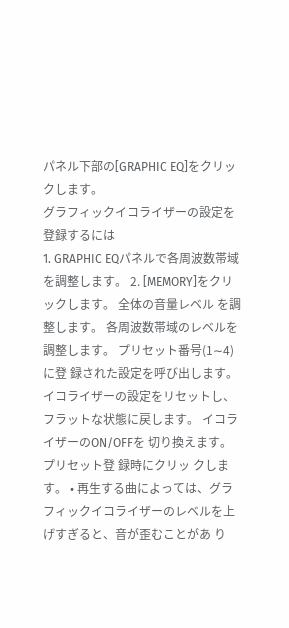パネル下部の[GRAPHIC EQ]をクリッ クします。
グラフィックイコライザーの設定を登録するには
1. GRAPHIC EQパネルで各周波数帯域を調整します。 2. [MEMORY]をクリックします。 全体の音量レベル を調整します。 各周波数帯域のレベルを調整します。 プリセット番号(1∼4)に登 録された設定を呼び出します。 イコライザーの設定をリセットし、 フラットな状態に戻します。 イコライザーのON/OFFを 切り換えます。 プリセット登 録時にクリッ クします。 • 再生する曲によっては、グラフィックイコライザーのレベルを上げすぎると、音が歪むことがあ り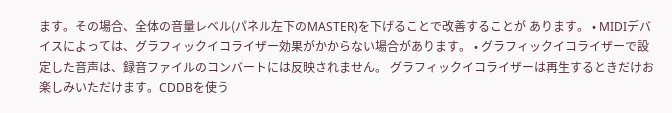ます。その場合、全体の音量レベル(パネル左下のMASTER)を下げることで改善することが あります。 • MIDIデバイスによっては、グラフィックイコライザー効果がかからない場合があります。 • グラフィックイコライザーで設定した音声は、録音ファイルのコンバートには反映されません。 グラフィックイコライザーは再生するときだけお楽しみいただけます。CDDBを使う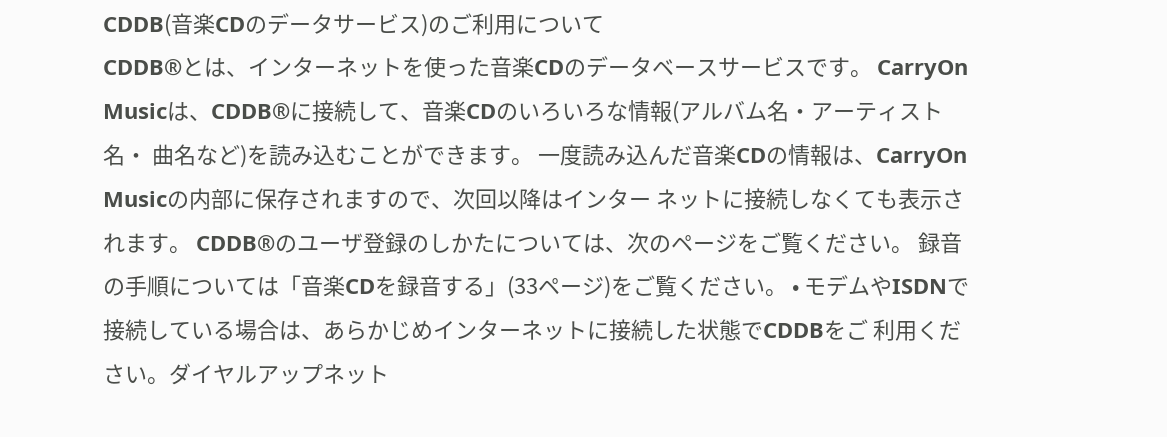CDDB(音楽CDのデータサービス)のご利用について
CDDB®とは、インターネットを使った音楽CDのデータベースサービスです。 CarryOn Musicは、CDDB®に接続して、音楽CDのいろいろな情報(アルバム名・アーティスト名・ 曲名など)を読み込むことができます。 一度読み込んだ音楽CDの情報は、CarryOn Musicの内部に保存されますので、次回以降はインター ネットに接続しなくても表示されます。 CDDB®のユーザ登録のしかたについては、次のページをご覧ください。 録音の手順については「音楽CDを録音する」(33ページ)をご覧ください。 • モデムやISDNで接続している場合は、あらかじめインターネットに接続した状態でCDDBをご 利用ください。ダイヤルアップネット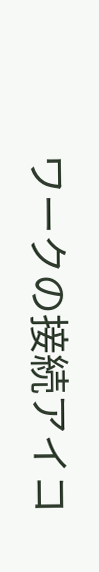ワークの接続アイコ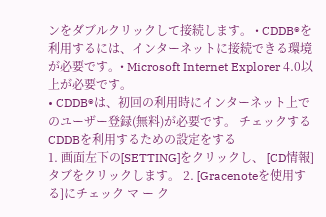ンをダブルクリックして接続します。 • CDDB®を利用するには、インターネットに接続できる環境が必要です。• Microsoft Internet Explorer 4.0以上が必要です。
• CDDB®は、初回の利用時にインターネット上でのユーザー登録(無料)が必要です。 チェックする
CDDBを利用するための設定をする
1. 画面左下の[SETTING]をクリックし、 [CD情報]タブをクリックします。 2. [Gracenoteを使用する]にチェック マ ー ク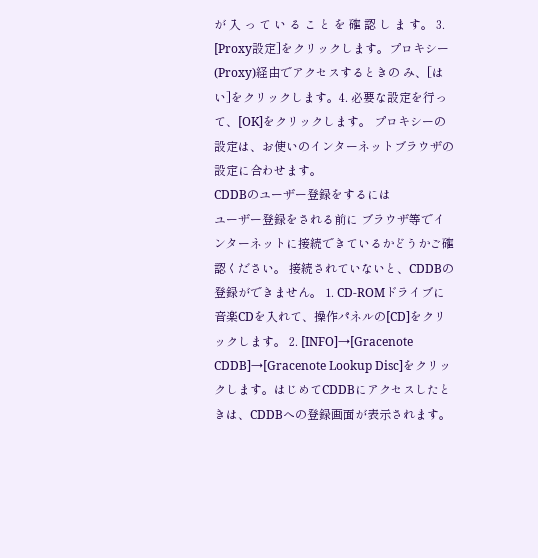が 入 っ て い る こ と を 確 認 し ま す。 3. [Proxy設定]をクリックします。プロキシー(Proxy)経由でアクセスするときの み、[はい]をクリックします。4. 必要な設定を行って、[OK]をクリックします。 プロキシーの設定は、お使いのインターネットブラウザの設定に合わせます。
CDDBのユーザー登録をするには
ユーザー登録をされる前に ブラウザ等でインターネットに接続できているかどうかご確認ください。 接続されていないと、CDDBの登録ができません。 1. CD-ROMドライブに音楽CDを入れて、操作パネルの[CD]をクリックします。 2. [INFO]→[Gracenote CDDB]→[Gracenote Lookup Disc]をクリックします。はじめてCDDBにアクセスしたときは、CDDBへの登録画面が表示されます。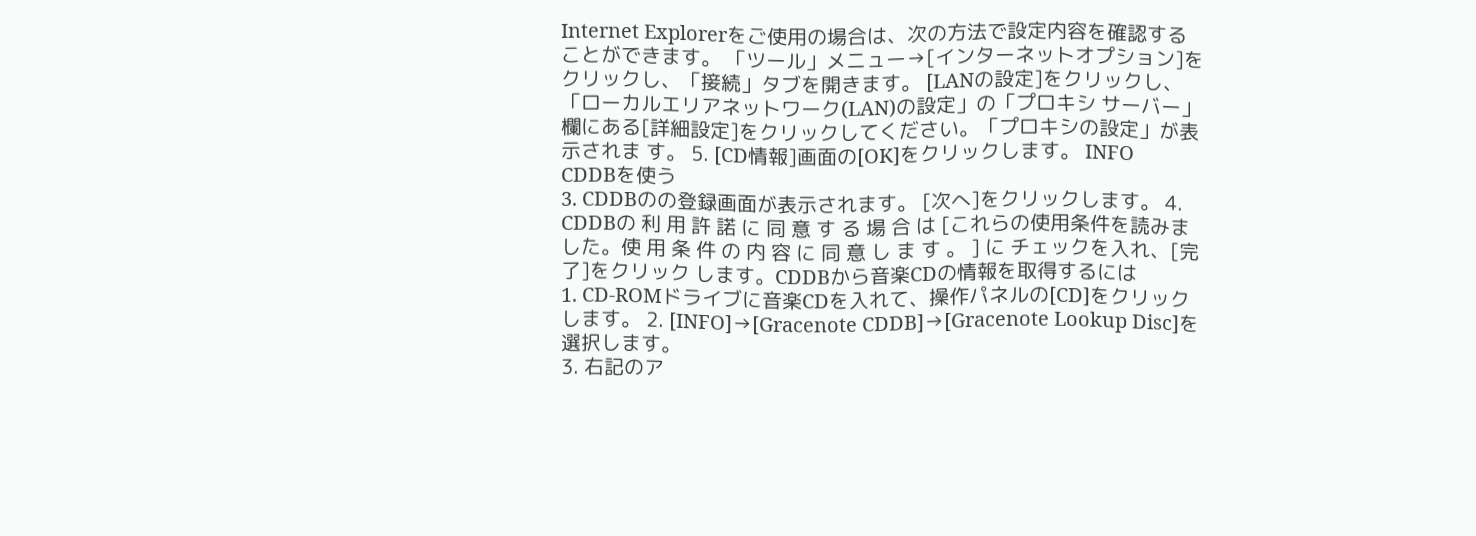Internet Explorerをご使用の場合は、次の方法で設定内容を確認することができます。 「ツール」メニュー→[インターネットオプション]をクリックし、「接続」タブを開きます。 [LANの設定]をクリックし、「ローカルエリアネットワーク(LAN)の設定」の「プロキシ サーバー」欄にある[詳細設定]をクリックしてください。「プロキシの設定」が表示されま す。 5. [CD情報]画面の[OK]をクリックします。 INFO
CDDBを使う
3. CDDBのの登録画面が表示されます。 [次へ]をクリックします。 4. CDDBの 利 用 許 諾 に 同 意 す る 場 合 は [これらの使用条件を読みました。使 用 条 件 の 内 容 に 同 意 し ま す 。 ] に チェックを入れ、[完了]をクリック します。CDDBから音楽CDの情報を取得するには
1. CD-ROMドライブに音楽CDを入れて、操作パネルの[CD]をクリックします。 2. [INFO]→[Gracenote CDDB]→[Gracenote Lookup Disc]を選択します。
3. 右記のア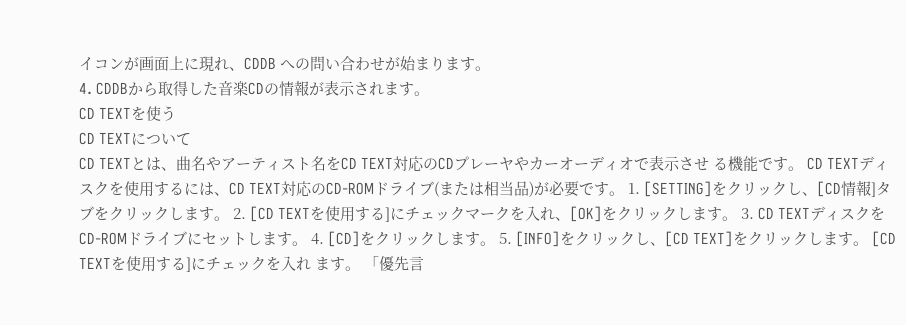イコンが画面上に現れ、CDDB への問い合わせが始まります。
4. CDDBから取得した音楽CDの情報が表示されます。
CD TEXTを使う
CD TEXTについて
CD TEXTとは、曲名やアーティスト名をCD TEXT対応のCDプレーヤやカーオーディオで表示させ る機能です。 CD TEXTディスクを使用するには、CD TEXT対応のCD-ROMドライブ(または相当品)が必要です。 1. [SETTING]をクリックし、[CD情報]タブをクリックします。 2. [CD TEXTを使用する]にチェックマークを入れ、[OK]をクリックします。 3. CD TEXTディスクをCD-ROMドライブにセットします。 4. [CD]をクリックします。 5. [INFO]をクリックし、[CD TEXT]をクリックします。 [CD TEXTを使用する]にチェックを入れ ます。 「優先言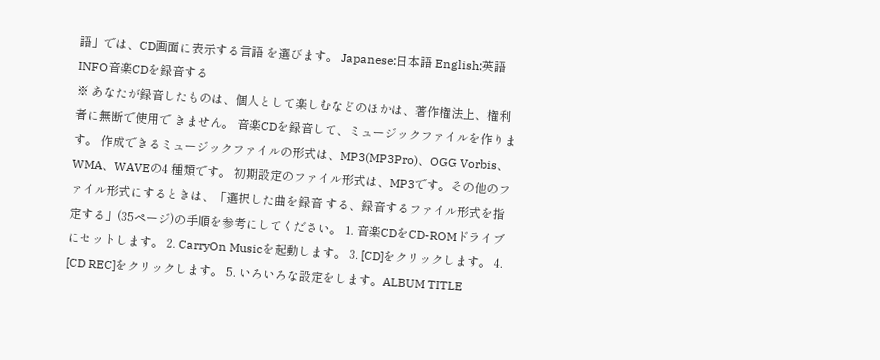語」では、CD画面に表示する言語 を選びます。 Japanese:日本語 English:英語 INFO音楽CDを録音する
※ あなたが録音したものは、個人として楽しむなどのほかは、著作権法上、権利者に無断で使用で きません。 音楽CDを録音して、ミュージックファイルを作ります。 作成できるミュージックファイルの形式は、MP3(MP3Pro)、OGG Vorbis、WMA、WAVEの4 種類です。 初期設定のファイル形式は、MP3です。その他のファイル形式にするときは、「選択した曲を録音 する、録音するファイル形式を指定する」(35ページ)の手順を参考にしてください。 1. 音楽CDをCD-ROMドライブにセットします。 2. CarryOn Musicを起動します。 3. [CD]をクリックします。 4. [CD REC]をクリックします。 5. いろいろな設定をします。ALBUM TITLE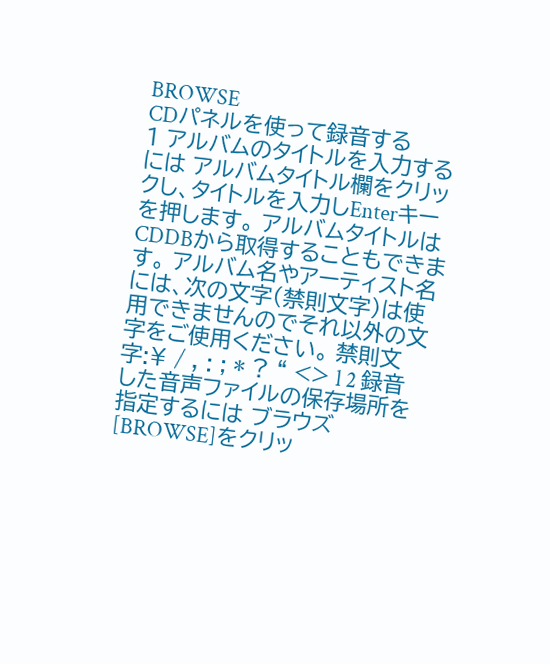BROWSE
CDパネルを使って録音する
1 アルバムのタイトルを入力するには アルバムタイトル欄をクリックし、タイトルを入力しEnterキーを押します。 アルバムタイトルはCDDBから取得することもできます。 アルバム名やアーティスト名には、次の文字(禁則文字)は使用できませんのでそれ以外の文 字をご使用ください。 禁則文字:¥ / , : ; * ? “ <> l 2 録音した音声ファイルの保存場所を指定するには ブラウズ [BROWSE]をクリッ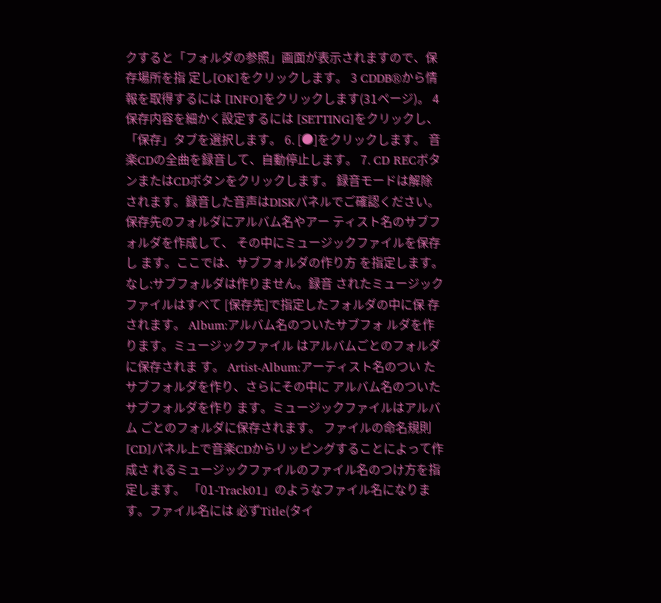クすると「フォルダの参照」画面が表示されますので、保存場所を指 定し[OK]をクリックします。 3 CDDB®から情報を取得するには [INFO]をクリックします(31ページ)。 4 保存内容を細かく設定するには [SETTING]をクリックし、「保存」タブを選択します。 6. [●]をクリックします。 音楽CDの全曲を録音して、自動停止します。 7. CD RECボタンまたはCDボタンをクリックします。 録音モードは解除されます。録音した音声はDISKパネルでご確認ください。 保存先のフォルダにアルバム名やアー ティスト名のサブフォルダを作成して、 その中にミュージックファイルを保存し ます。ここでは、サブフォルダの作り方 を指定します。 なし:サブフォルダは作りません。録音 されたミュージックファイルはすべて [保存先]で指定したフォルダの中に保 存されます。 Album:アルバム名のついたサブフォ ルダを作ります。ミュージックファイル はアルバムごとのフォルダに保存されま す。 Artist-Album:アーティスト名のつい たサブフォルダを作り、さらにその中に アルバム名のついたサブフォルダを作り ます。ミュージックファイルはアルバム ごとのフォルダに保存されます。 ファイルの命名規則 [CD]パネル上で音楽CDからリッピングすることによって作成さ れるミュージックファイルのファイル名のつけ方を指定します。 「01-Track01」のようなファイル名になります。ファイル名には 必ずTitle(タイ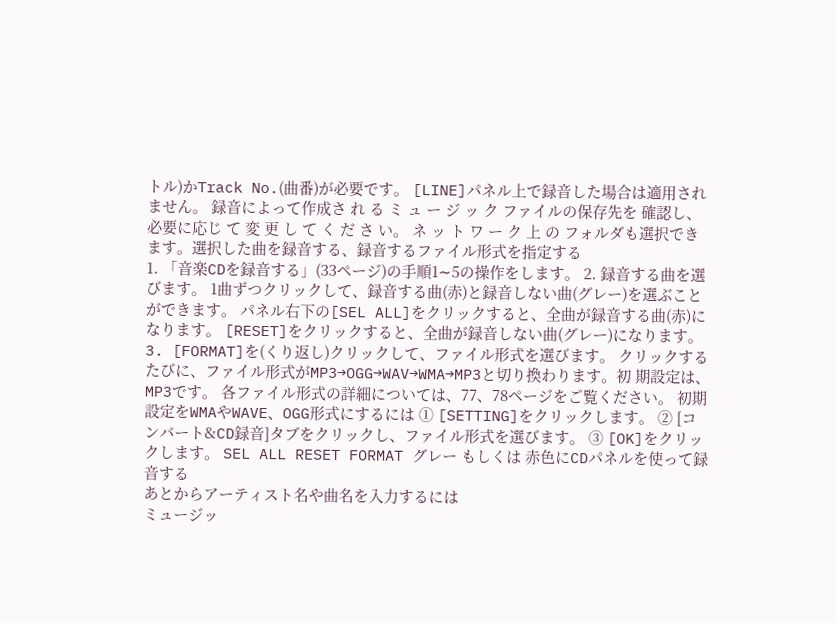トル)かTrack No.(曲番)が必要です。 [LINE]パネル上で録音した場合は適用されません。 録音によって作成さ れ る ミ ュ ー ジ ッ ク ファイルの保存先を 確認し、必要に応じ て 変 更 し て く だ さ い。 ネ ッ ト ワ ー ク 上 の フォルダも選択でき ます。選択した曲を録音する、録音するファイル形式を指定する
1. 「音楽CDを録音する」(33ページ)の手順1∼5の操作をします。 2. 録音する曲を選びます。 1曲ずつクリックして、録音する曲(赤)と録音しない曲(グレー)を選ぶことができます。 パネル右下の[SEL ALL]をクリックすると、全曲が録音する曲(赤)になります。 [RESET]をクリックすると、全曲が録音しない曲(グレー)になります。 3. [FORMAT]を(くり返し)クリックして、ファイル形式を選びます。 クリックするたびに、ファイル形式がMP3→OGG→WAV→WMA→MP3と切り換わります。初 期設定は、MP3です。 各ファイル形式の詳細については、77、78ページをご覧ください。 初期設定をWMAやWAVE、OGG形式にするには ① [SETTING]をクリックします。 ② [コンバート&CD録音]タブをクリックし、ファイル形式を選びます。 ③ [OK]をクリックします。 SEL ALL RESET FORMAT グレー もしくは 赤色にCDパネルを使って録音する
あとからアーティスト名や曲名を入力するには
ミュージッ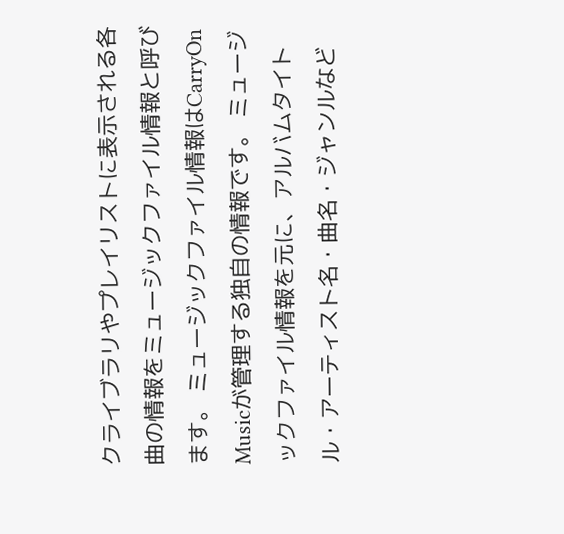クライブラリやプレイリストに表示される各曲の情報をミュージックファイル情報と呼び ます。 ミュージックファイル情報はCarryOn Musicが管理する独自の情報です。 ミュージックファイル情報を元に、アルバムタイトル・アーティスト名・曲名・ジャンルなど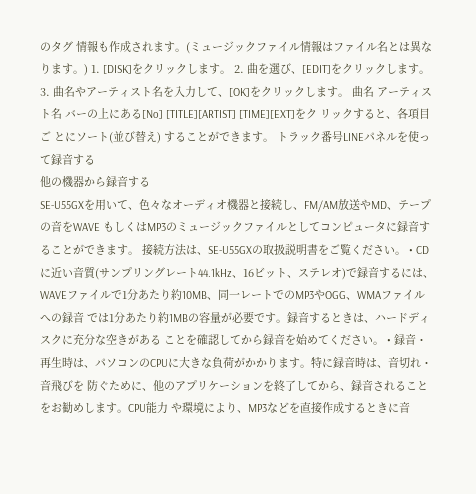のタグ 情報も作成されます。(ミュージックファイル情報はファイル名とは異なります。) 1. [DISK]をクリックします。 2. 曲を選び、[EDIT]をクリックします。 3. 曲名やアーティスト名を入力して、[OK]をクリックします。 曲名 アーティスト名 バーの上にある[No] [TITLE][ARTIST] [TIME][EXT]をク リックすると、各項目ご とにソート(並び替え) することができます。 トラック番号LINEパネルを使って録音する
他の機器から録音する
SE-U55GXを用いて、色々なオーディオ機器と接続し、FM/AM放送やMD、テープの音をWAVE もしくはMP3のミュージックファイルとしてコンピュータに録音することができます。 接続方法は、SE-U55GXの取扱説明書をご覧ください。 • CDに近い音質(サンプリングレート44.1kHz、16ビット、ステレオ)で録音するには、 WAVEファイルで1分あたり約10MB、同一レートでのMP3やOGG、WMAファイルへの録音 では1分あたり約1MBの容量が必要です。録音するときは、ハードディスクに充分な空きがある ことを確認してから録音を始めてください。 • 録音・再生時は、パソコンのCPUに大きな負荷がかかります。特に録音時は、音切れ・音飛びを 防ぐために、他のアプリケーションを終了してから、録音されることをお勧めします。CPU能力 や環境により、MP3などを直接作成するときに音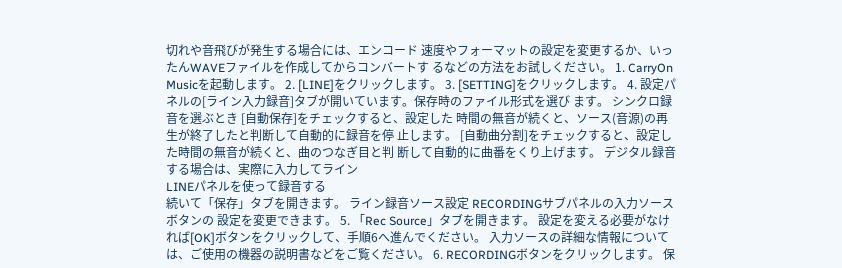切れや音飛びが発生する場合には、エンコード 速度やフォーマットの設定を変更するか、いったんWAVEファイルを作成してからコンバートす るなどの方法をお試しください。 1. CarryOn Musicを起動します。 2. [LINE]をクリックします。 3. [SETTING]をクリックします。 4. 設定パネルの[ライン入力録音]タブが開いています。保存時のファイル形式を選び ます。 シンクロ録音を選ぶとき [自動保存]をチェックすると、設定した 時間の無音が続くと、ソース(音源)の再 生が終了したと判断して自動的に録音を停 止します。 [自動曲分割]をチェックすると、設定し た時間の無音が続くと、曲のつなぎ目と判 断して自動的に曲番をくり上げます。 デジタル録音する場合は、実際に入力してライン
LINEパネルを使って録音する
続いて「保存」タブを開きます。 ライン録音ソース設定 RECORDINGサブパネルの入力ソースボタンの 設定を変更できます。 5. 「Rec Source」タブを開きます。 設定を変える必要がなければ[OK]ボタンをクリックして、手順6へ進んでください。 入力ソースの詳細な情報については、ご使用の機器の説明書などをご覧ください。 6. RECORDINGボタンをクリックします。 保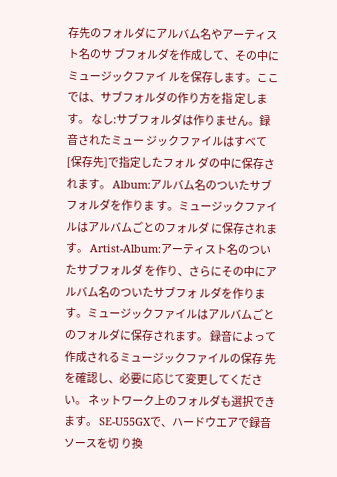存先のフォルダにアルバム名やアーティスト名のサ ブフォルダを作成して、その中にミュージックファイ ルを保存します。ここでは、サブフォルダの作り方を指 定します。 なし:サブフォルダは作りません。録音されたミュー ジックファイルはすべて[保存先]で指定したフォル ダの中に保存されます。 Album:アルバム名のついたサブフォルダを作りま す。ミュージックファイルはアルバムごとのフォルダ に保存されます。 Artist-Album:アーティスト名のついたサブフォルダ を作り、さらにその中にアルバム名のついたサブフォ ルダを作ります。ミュージックファイルはアルバムごと のフォルダに保存されます。 録音によって作成されるミュージックファイルの保存 先を確認し、必要に応じて変更してください。 ネットワーク上のフォルダも選択できます。 SE-U55GXで、ハードウエアで録音ソースを切 り換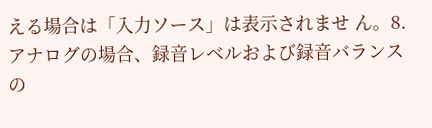える場合は「入力ソース」は表示されませ ん。8. アナログの場合、録音レベルおよび録音バランスの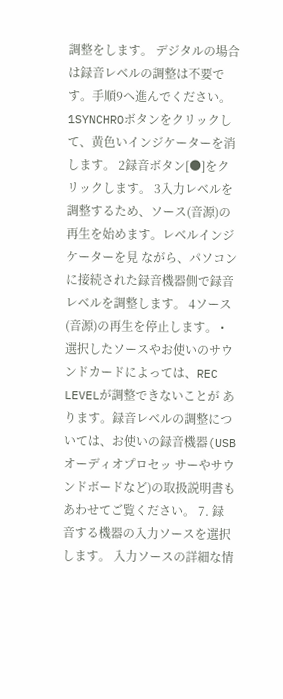調整をします。 デジタルの場合は録音レベルの調整は不要です。手順9へ進んでください。 1SYNCHROボタンをクリックして、黄色いインジケーターを消します。 2録音ボタン[●]をクリックします。 3入力レベルを調整するため、ソース(音源)の再生を始めます。レベルインジケーターを見 ながら、パソコンに接続された録音機器側で録音レベルを調整します。 4ソース(音源)の再生を停止します。 • 選択したソースやお使いのサウンドカードによっては、REC LEVELが調整できないことが あります。録音レベルの調整については、お使いの録音機器(USBオーディオプロセッ サーやサウンドボードなど)の取扱説明書もあわせてご覧ください。 7. 録音する機器の入力ソースを選択します。 入力ソースの詳細な情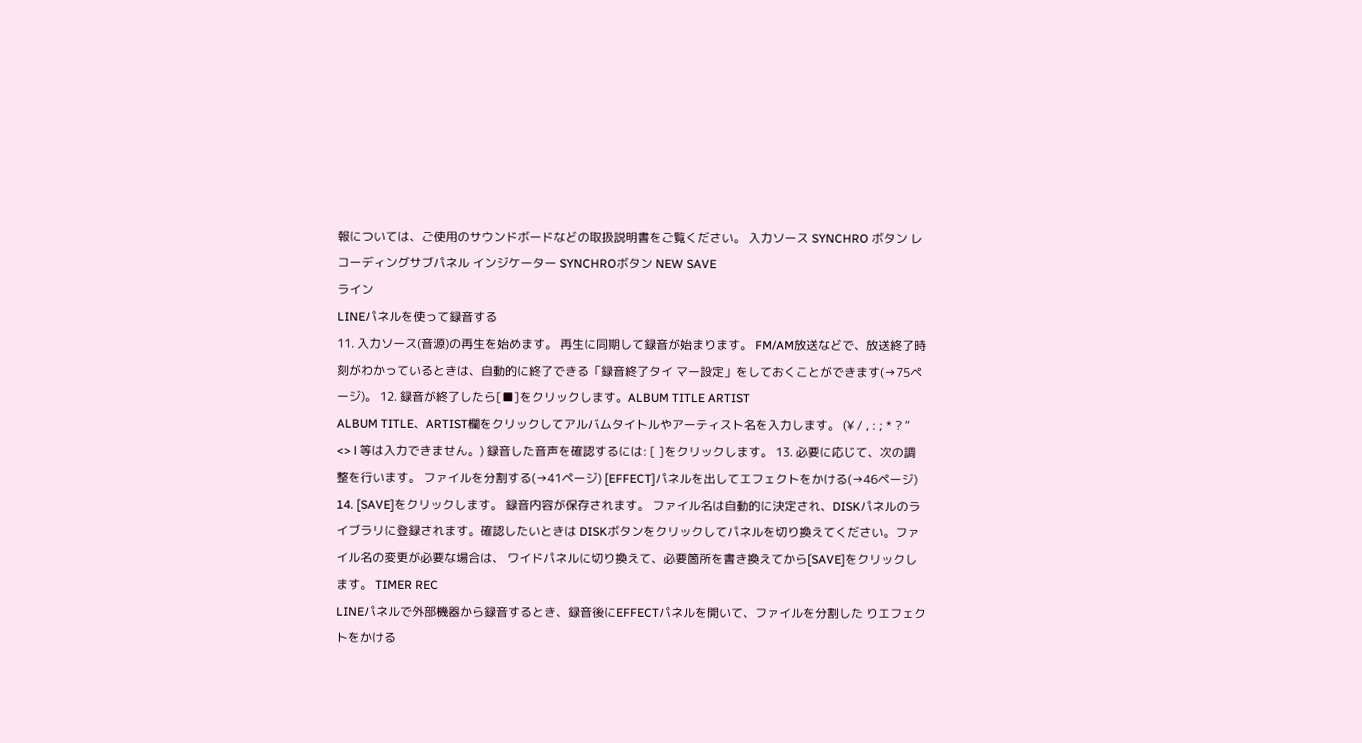報については、ご使用のサウンドボードなどの取扱説明書をご覧ください。 入力ソース SYNCHRO ボタン レコーディングサブパネル インジケーター SYNCHROボタン NEW SAVE
ライン
LINEパネルを使って録音する
11. 入力ソース(音源)の再生を始めます。 再生に同期して録音が始まります。 FM/AM放送などで、放送終了時刻がわかっているときは、自動的に終了できる「録音終了タイ マー設定」をしておくことができます(→75ページ)。 12. 録音が終了したら[■]をクリックします。ALBUM TITLE ARTIST
ALBUM TITLE、ARTIST欄をクリックしてアルバムタイトルやアーティスト名を入力します。 (¥ / , : ; * ? “ <> l 等は入力できません。) 録音した音声を確認するには: [ ]をクリックします。 13. 必要に応じて、次の調整を行います。 ファイルを分割する(→41ページ) [EFFECT]パネルを出してエフェクトをかける(→46ページ) 14. [SAVE]をクリックします。 録音内容が保存されます。 ファイル名は自動的に決定され、DISKパネルのライブラリに登録されます。確認したいときは DISKボタンをクリックしてパネルを切り換えてください。ファイル名の変更が必要な場合は、 ワイドパネルに切り換えて、必要箇所を書き換えてから[SAVE]をクリックします。 TIMER REC
LINEパネルで外部機器から録音するとき、録音後にEFFECTパネルを開いて、ファイルを分割した りエフェクトをかける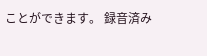ことができます。 録音済み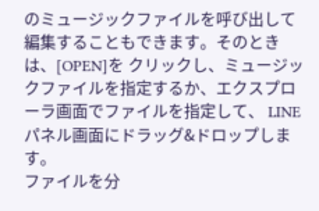のミュージックファイルを呼び出して編集することもできます。そのときは、[OPEN]を クリックし、ミュージックファイルを指定するか、エクスプローラ画面でファイルを指定して、 LINEパネル画面にドラッグ&ドロップします。
ファイルを分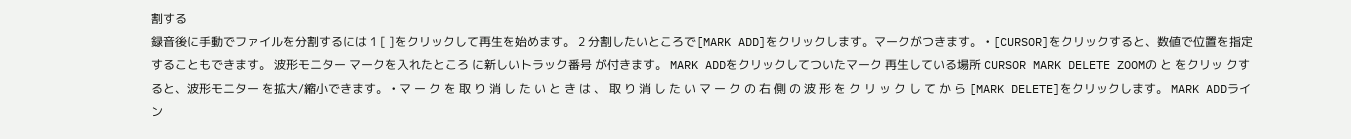割する
録音後に手動でファイルを分割するには 1 [ ]をクリックして再生を始めます。 2 分割したいところで[MARK ADD]をクリックします。マークがつきます。 • [CURSOR]をクリックすると、数値で位置を指定することもできます。 波形モニター マークを入れたところ に新しいトラック番号 が付きます。 MARK ADDをクリックしてついたマーク 再生している場所 CURSOR MARK DELETE ZOOMの と をクリッ クすると、波形モニター を拡大/縮小できます。 • マ ー ク を 取 り 消 し た い と き は 、 取 り 消 し た い マ ー ク の 右 側 の 波 形 を ク リ ッ ク し て か ら [MARK DELETE]をクリックします。 MARK ADDライン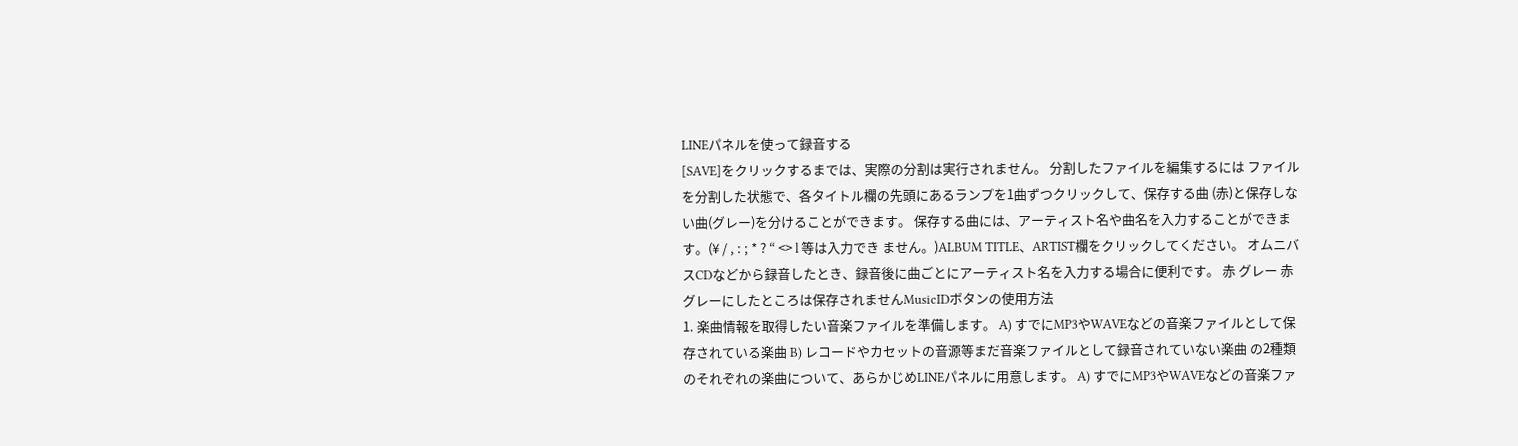LINEパネルを使って録音する
[SAVE]をクリックするまでは、実際の分割は実行されません。 分割したファイルを編集するには ファイルを分割した状態で、各タイトル欄の先頭にあるランプを1曲ずつクリックして、保存する曲 (赤)と保存しない曲(グレー)を分けることができます。 保存する曲には、アーティスト名や曲名を入力することができます。(¥ / , : ; * ? “ <> l 等は入力でき ません。)ALBUM TITLE、ARTIST欄をクリックしてください。 オムニバスCDなどから録音したとき、録音後に曲ごとにアーティスト名を入力する場合に便利です。 赤 グレー 赤 グレーにしたところは保存されませんMusicIDボタンの使用方法
1. 楽曲情報を取得したい音楽ファイルを準備します。 A) すでにMP3やWAVEなどの音楽ファイルとして保存されている楽曲 B) レコードやカセットの音源等まだ音楽ファイルとして録音されていない楽曲 の2種類のそれぞれの楽曲について、あらかじめLINEパネルに用意します。 A) すでにMP3やWAVEなどの音楽ファ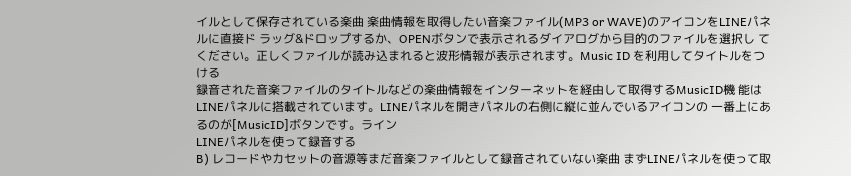イルとして保存されている楽曲 楽曲情報を取得したい音楽ファイル(MP3 or WAVE)のアイコンをLINEパネルに直接ド ラッグ&ドロップするか、OPENボタンで表示されるダイアログから目的のファイルを選択し てください。正しくファイルが読み込まれると波形情報が表示されます。Music ID を利用してタイトルをつける
録音された音楽ファイルのタイトルなどの楽曲情報をインターネットを経由して取得するMusicID機 能はLINEパネルに搭載されています。LINEパネルを開きパネルの右側に縦に並んでいるアイコンの 一番上にあるのが[MusicID]ボタンです。ライン
LINEパネルを使って録音する
B) レコードやカセットの音源等まだ音楽ファイルとして録音されていない楽曲 まずLINEパネルを使って取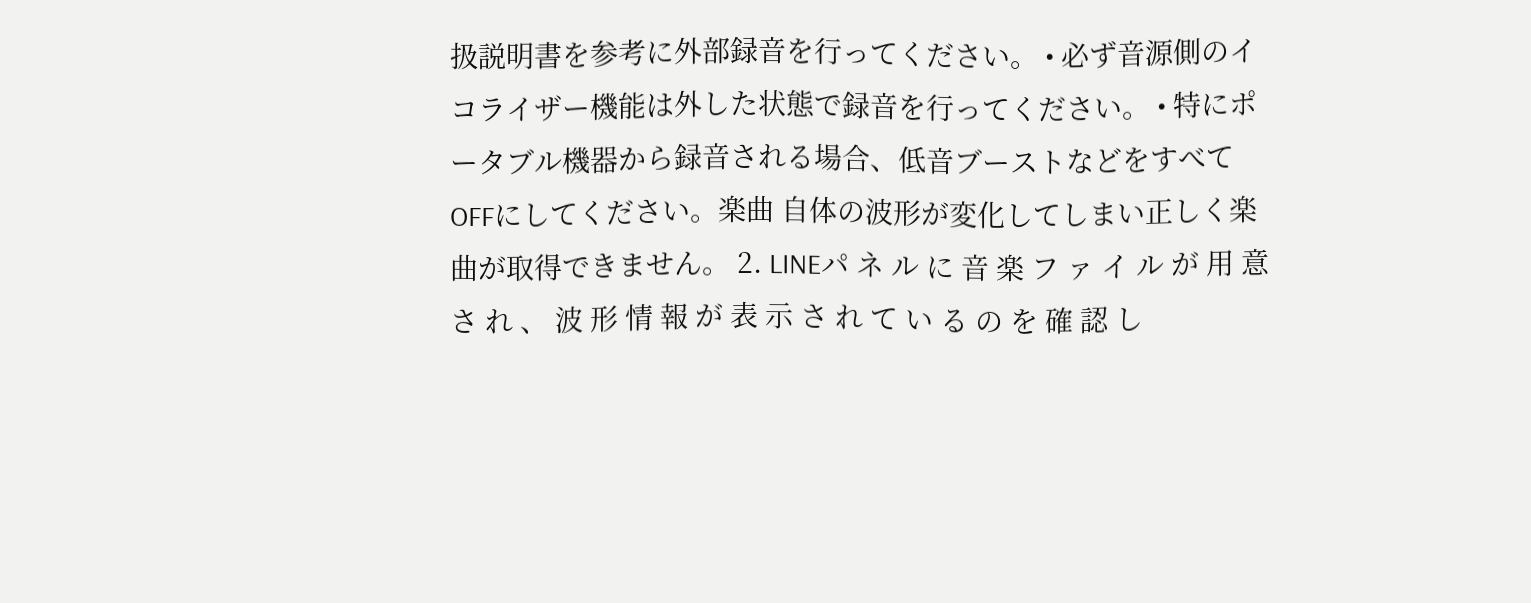扱説明書を参考に外部録音を行ってください。 • 必ず音源側のイコライザー機能は外した状態で録音を行ってください。 • 特にポータブル機器から録音される場合、低音ブーストなどをすべてOFFにしてください。楽曲 自体の波形が変化してしまい正しく楽曲が取得できません。 2. LINEパ ネ ル に 音 楽 フ ァ イ ル が 用 意 さ れ 、 波 形 情 報 が 表 示 さ れ て い る の を 確 認 し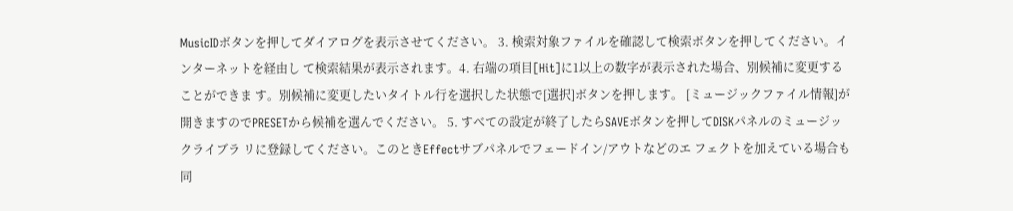MusicIDボタンを押してダイアログを表示させてください。 3. 検索対象ファイルを確認して検索ボタンを押してください。インターネットを経由し て検索結果が表示されます。4. 右端の項目[Hit]に1以上の数字が表示された場合、別候補に変更することができま す。別候補に変更したいタイトル行を選択した状態で[選択]ボタンを押します。 [ミュージックファイル情報]が開きますのでPRESETから候補を選んでください。 5. すべての設定が終了したらSAVEボタンを押してDISKパネルのミュージックライブラ リに登録してください。このときEffectサブパネルでフェードイン/アウトなどのエ フェクトを加えている場合も同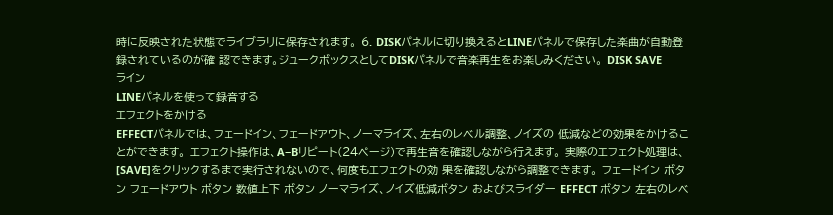時に反映された状態でライブラリに保存されます。 6. DISKパネルに切り換えるとLINEパネルで保存した楽曲が自動登録されているのが確 認できます。ジュークボックスとしてDISKパネルで音楽再生をお楽しみください。 DISK SAVE
ライン
LINEパネルを使って録音する
エフェクトをかける
EFFECTパネルでは、フェードイン、フェードアウト、ノーマライズ、左右のレベル調整、ノイズの 低減などの効果をかけることができます。 エフェクト操作は、A−Bリピート(24ページ)で再生音を確認しながら行えます。 実際のエフェクト処理は、[SAVE]をクリックするまで実行されないので、何度もエフェクトの効 果を確認しながら調整できます。 フェードイン ボタン フェードアウト ボタン 数値上下 ボタン ノーマライズ、ノイズ低減ボタン およびスライダー EFFECT ボタン 左右のレベ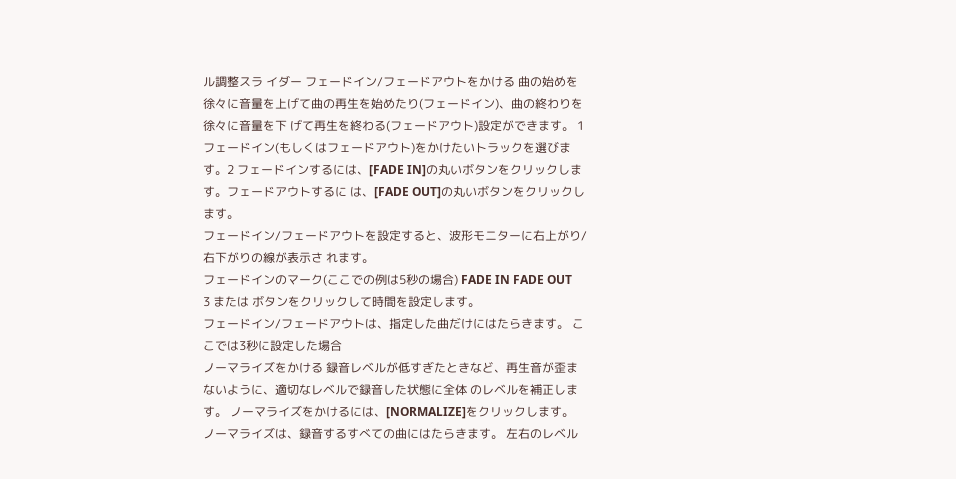ル調整スラ イダー フェードイン/フェードアウトをかける 曲の始めを徐々に音量を上げて曲の再生を始めたり(フェードイン)、曲の終わりを徐々に音量を下 げて再生を終わる(フェードアウト)設定ができます。 1 フェードイン(もしくはフェードアウト)をかけたいトラックを選びます。2 フェードインするには、[FADE IN]の丸いボタンをクリックします。フェードアウトするに は、[FADE OUT]の丸いボタンをクリックします。
フェードイン/フェードアウトを設定すると、波形モニターに右上がり/右下がりの線が表示さ れます。
フェードインのマーク(ここでの例は5秒の場合) FADE IN FADE OUT
3 または ボタンをクリックして時間を設定します。
フェードイン/フェードアウトは、指定した曲だけにはたらきます。 ここでは3秒に設定した場合
ノーマライズをかける 録音レベルが低すぎたときなど、再生音が歪まないように、適切なレベルで録音した状態に全体 のレベルを補正します。 ノーマライズをかけるには、[NORMALIZE]をクリックします。 ノーマライズは、録音するすべての曲にはたらきます。 左右のレベル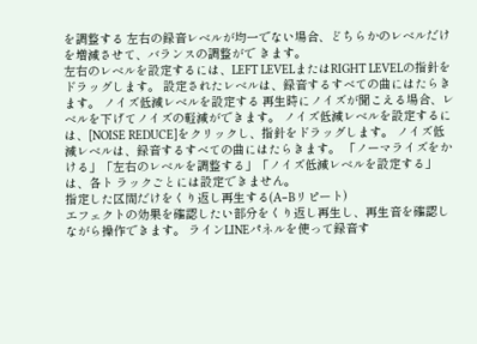を調整する 左右の録音レベルが均一でない場合、どちらかのレベルだけを増減させて、バランスの調整がで きます。
左右のレベルを設定するには、LEFT LEVELまたはRIGHT LEVELの指針をドラッグします。 設定されたレベルは、録音するすべての曲にはたらきます。 ノイズ低減レベルを設定する 再生時にノイズが聞こえる場合、レベルを下げてノイズの軽減ができます。 ノイズ低減レベルを設定するには、[NOISE REDUCE]をクリックし、指針をドラッグします。 ノイズ低減レベルは、録音するすべての曲にはたらきます。 「ノーマライズをかける」「左右のレベルを調整する」「ノイズ低減レベルを設定する」は、各ト ラックごとには設定できません。
指定した区間だけをくり返し再生する(A−Bリピート)
エフェクトの効果を確認したい部分をくり返し再生し、再生音を確認しながら操作できます。 ラインLINEパネルを使って録音す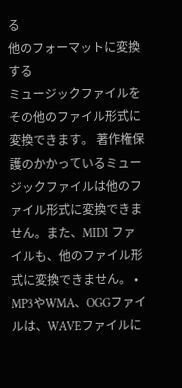る
他のフォーマットに変換する
ミュージックファイルをその他のファイル形式に変換できます。 著作権保護のかかっているミュージックファイルは他のファイル形式に変換できません。また、MIDI ファイルも、他のファイル形式に変換できません。 • MP3やWMA、OGGファイルは、WAVEファイルに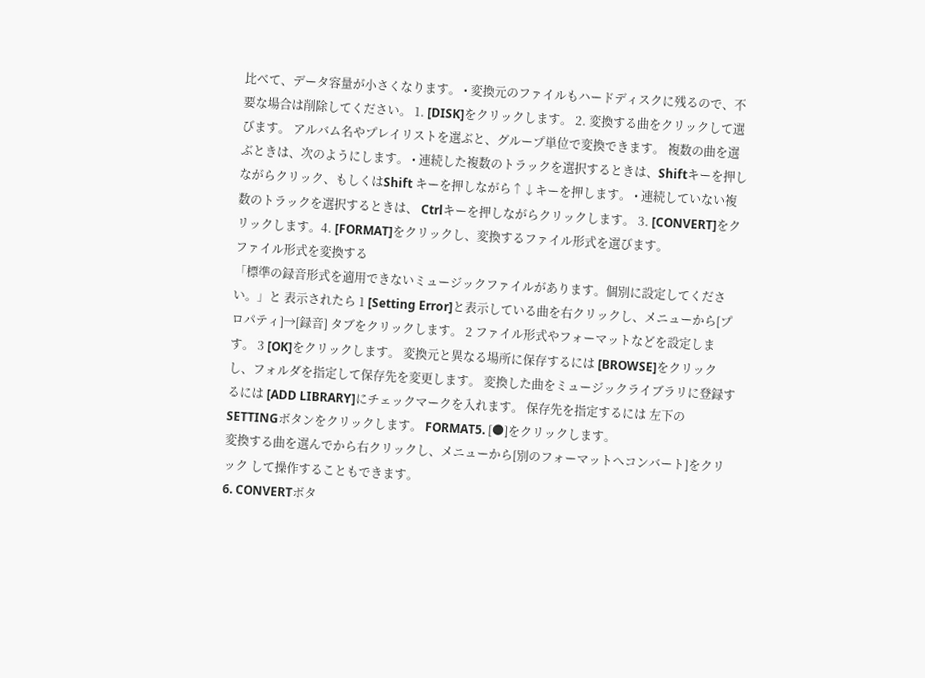比べて、データ容量が小さくなります。 • 変換元のファイルもハードディスクに残るので、不要な場合は削除してください。 1. [DISK]をクリックします。 2. 変換する曲をクリックして選びます。 アルバム名やプレイリストを選ぶと、グループ単位で変換できます。 複数の曲を選ぶときは、次のようにします。 • 連続した複数のトラックを選択するときは、Shiftキーを押しながらクリック、もしくはShift キーを押しながら↑↓キーを押します。 • 連続していない複数のトラックを選択するときは、 Ctrlキーを押しながらクリックします。 3. [CONVERT]をクリックします。4. [FORMAT]をクリックし、変換するファイル形式を選びます。
ファイル形式を変換する
「標準の録音形式を適用できないミュージックファイルがあります。個別に設定してください。」と 表示されたら 1 [Setting Error]と表示している曲を右クリックし、メニューから[プロパティ]→[録音] タブをクリックします。 2 ファイル形式やフォーマットなどを設定します。 3 [OK]をクリックします。 変換元と異なる場所に保存するには [BROWSE]をクリックし、フォルダを指定して保存先を変更します。 変換した曲をミュージックライブラリに登録するには [ADD LIBRARY]にチェックマークを入れます。 保存先を指定するには 左下のSETTINGボタンをクリックします。 FORMAT5. [●]をクリックします。
変換する曲を選んでから右クリックし、メニューから[別のフォーマットへコンバート]をクリック して操作することもできます。
6. CONVERTボタ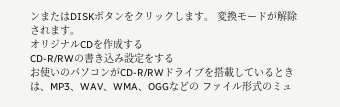ンまたはDISKボタンをクリックします。 変換モードが解除されます。
オリジナルCDを作成する
CD-R/RWの書き込み設定をする
お使いのパソコンがCD-R/RWドライブを搭載しているときは、MP3、WAV、WMA、OGGなどの ファイル形式のミュ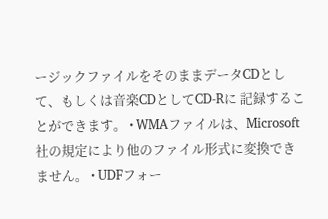ージックファイルをそのままデータCDとして、もしくは音楽CDとしてCD-Rに 記録することができます。 • WMAファイルは、Microsoft社の規定により他のファイル形式に変換できません。 • UDFフォー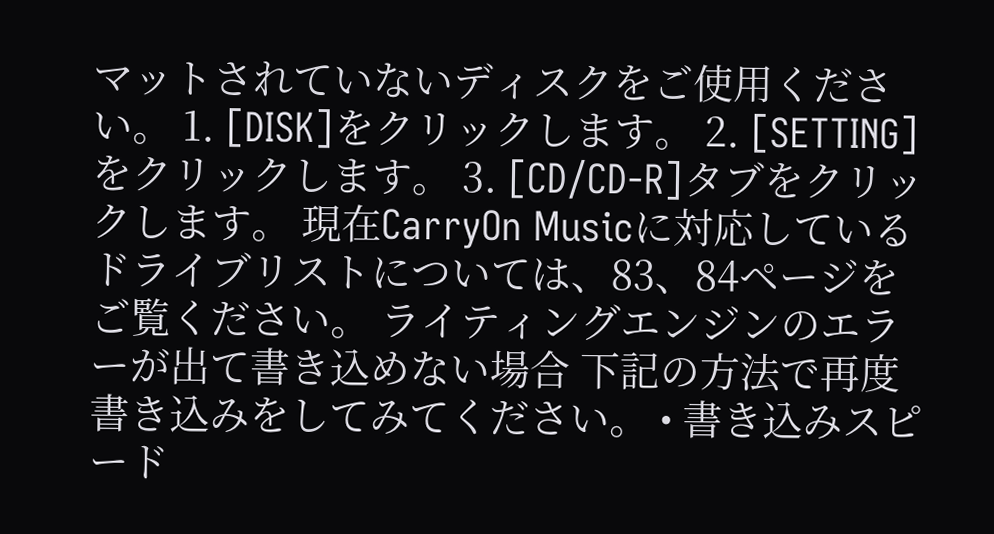マットされていないディスクをご使用ください。 1. [DISK]をクリックします。 2. [SETTING]をクリックします。 3. [CD/CD-R]タブをクリックします。 現在CarryOn Musicに対応しているドライブリストについては、83、84ページをご覧ください。 ライティングエンジンのエラーが出て書き込めない場合 下記の方法で再度書き込みをしてみてください。 • 書き込みスピード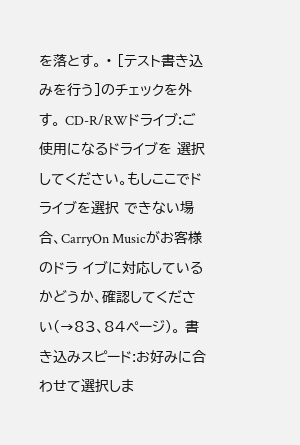を落とす。 • [テスト書き込みを行う]のチェックを外す。 CD-R/RWドライブ:ご使用になるドライブを 選択してください。もしここでドライブを選択 できない場合、CarryOn Musicがお客様のドラ イブに対応しているかどうか、確認してくださ い(→83、84ページ)。 書き込みスピード:お好みに合わせて選択しま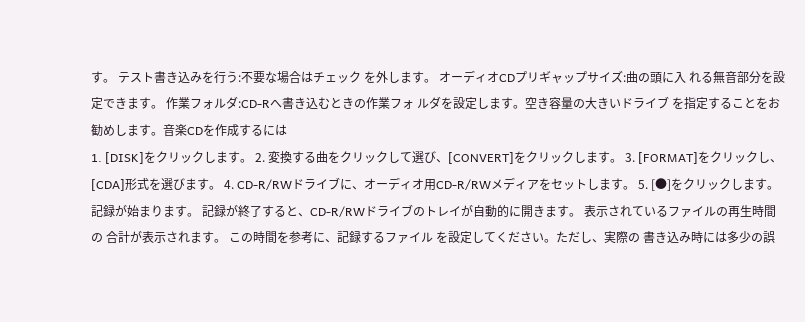す。 テスト書き込みを行う:不要な場合はチェック を外します。 オーディオCDプリギャップサイズ:曲の頭に入 れる無音部分を設定できます。 作業フォルダ:CD-Rへ書き込むときの作業フォ ルダを設定します。空き容量の大きいドライブ を指定することをお勧めします。音楽CDを作成するには
1. [DISK]をクリックします。 2. 変換する曲をクリックして選び、[CONVERT]をクリックします。 3. [FORMAT]をクリックし、[CDA]形式を選びます。 4. CD-R/RWドライブに、オーディオ用CD-R/RWメディアをセットします。 5. [●]をクリックします。 記録が始まります。 記録が終了すると、CD-R/RWドライブのトレイが自動的に開きます。 表示されているファイルの再生時間の 合計が表示されます。 この時間を参考に、記録するファイル を設定してください。ただし、実際の 書き込み時には多少の誤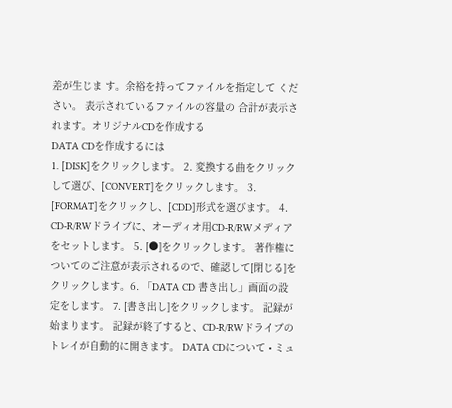差が生じま す。余裕を持ってファイルを指定して ください。 表示されているファイルの容量の 合計が表示されます。オリジナルCDを作成する
DATA CDを作成するには
1. [DISK]をクリックします。 2. 変換する曲をクリックして選び、[CONVERT]をクリックします。 3. [FORMAT]をクリックし、[CDD]形式を選びます。 4. CD-R/RWドライブに、オーディオ用CD-R/RWメディアをセットします。 5. [●]をクリックします。 著作権についてのご注意が表示されるので、確認して[閉じる]をクリックします。6. 「DATA CD 書き出し」画面の設定をします。 7. [書き出し]をクリックします。 記録が始まります。 記録が終了すると、CD-R/RWドライブのトレイが自動的に開きます。 DATA CDについて • ミュ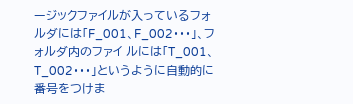ージックファイルが入っているフォルダには「F_001、F_002・・・」、フォルダ内のファイ ルには「T_001、T_002・・・」というように自動的に番号をつけま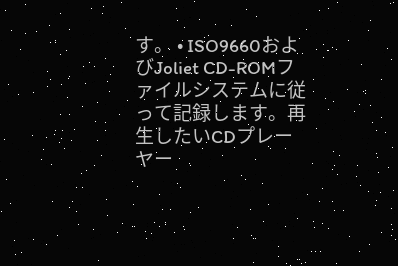す。 • ISO9660およびJoliet CD-ROMファイルシステムに従って記録します。再生したいCDプレー ヤー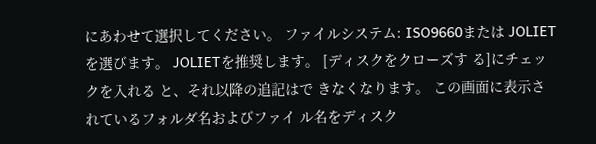にあわせて選択してください。 ファイルシステム: ISO9660または JOLIETを選びます。 JOLIETを推奨します。 [ディスクをクローズす る]にチェックを入れる と、それ以降の追記はで きなくなります。 この画面に表示されているフォルダ名およびファイ ル名をディスク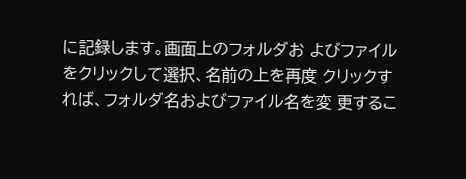に記録します。画面上のフォルダお よびファイルをクリックして選択、名前の上を再度 クリックすれば、フォルダ名およびファイル名を変 更するこ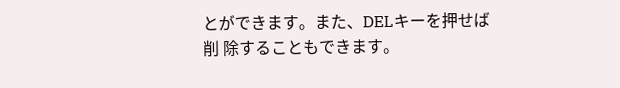とができます。また、DELキーを押せば削 除することもできます。